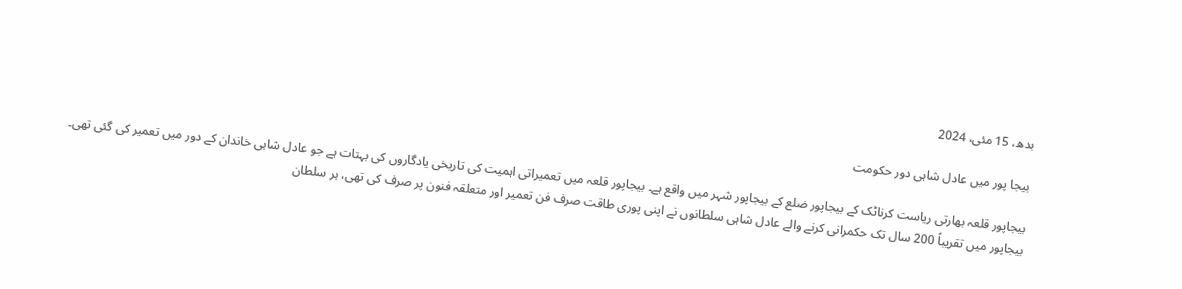بدھ، 15 مئی، 2024

بیجا پور میں عادل شاہی دور حکومت

بیجاپور قلعہ بھارتی ریاست کرناٹک کے بیجاپور ضلع کے بیجاپور شہر میں واقع ہے۔ بیجاپور قلعہ میں تعمیراتی اہمیت کی تاریخی یادگاروں کی بہتات ہے جو عادل شاہی خاندان کے دور میں تعمیر کی گئی تھی۔ بیجاپور میں تقریباً 200 سال تک حکمرانی کرنے والے عادل شاہی سلطانوں نے اپنی پوری طاقت صرف فن تعمیر اور متعلقہ فنون پر صرف کی تھی، ہر سلطان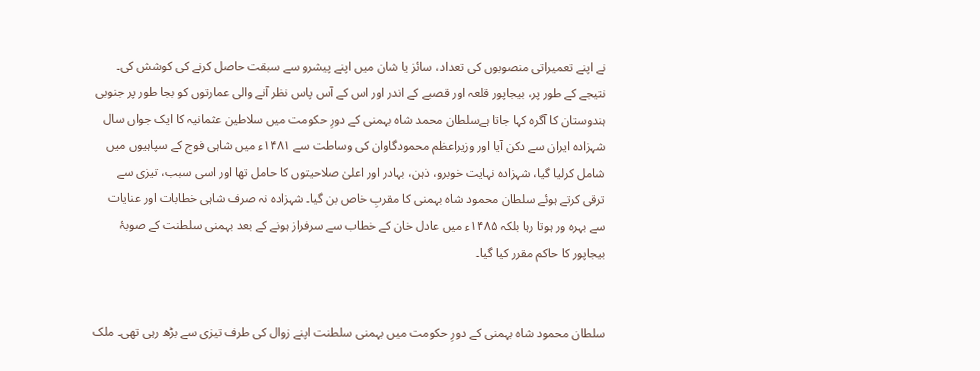نے اپنے تعمیراتی منصوبوں کی تعداد، سائز یا شان میں اپنے پیشرو سے سبقت حاصل کرنے کی کوشش کی۔ نتیجے کے طور پر، بیجاپور قلعہ اور قصبے کے اندر اور اس کے آس پاس نظر آنے والی عمارتوں کو بجا طور پر جنوبی ہندوستان کا آگرہ کہا جاتا ہےسلطان محمد شاہ بہمنی کے دورِ حکومت میں سلاطین عثمانیہ کا ایک جواں سال شہزادہ ایران سے دکن آیا اور وزیراعظم محمودگاوان کی وساطت سے ۱۴۸۱ء میں شاہی فوج کے سپاہیوں میں شامل کرلیا گیا، شہزادہ نہایت خوبرو، ذہن، بہادر اور اعلیٰ صلاحیتوں کا حامل تھا اور اسی سبب، تیزی سے ترقی کرتے ہوئے سلطان محمود شاہ بہمنی کا مقربِ خاص بن گیا۔ شہزادہ نہ صرف شاہی خطابات اور عنایات سے بہرہ ور ہوتا رہا بلکہ ۱۴۸۵ء میں عادل خان کے خطاب سے سرفراز ہونے کے بعد بہمنی سلطنت کے صوبۂ بیجاپور کا حاکم مقرر کیا گیا۔


سلطان محمود شاہ بہمنی کے دورِ حکومت میں بہمنی سلطنت اپنے زوال کی طرف تیزی سے بڑھ رہی تھی۔ ملک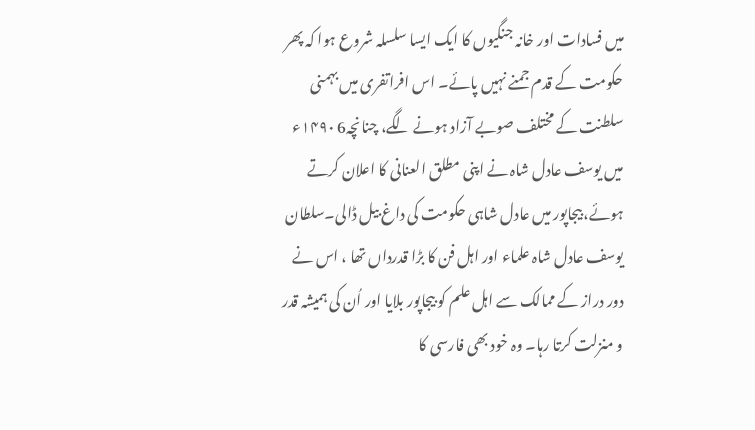میں فسادات اور خانہ جنگیوں کا ایک ایسا سلسلہ شروع ہوا کہ پھر حکومت کے قدم جمنے نہیں پائے۔ اس افراتفری میں بہمنی سلطنت کے مختلف صوبے آزاد ہونے لگے، چنانچہ6 ۱۴۹۰ء میں یوسف عادل شاہ نے اپنی مطلق العنانی کا اعلان کرتے ہوئے، بیجاپور میں عادل شاہی حکومت کی داغ بیل ڈالی۔سلطان یوسف عادل شاہ علماء اور اہل فن کا بڑا قدرداں تھا ، اس نے دور دراز کے ممالک سے اہل علم کو بیجاپور بلایا اور اُن کی ہمیشہ قدر و منزلت کرتا رہا۔ وہ خود بھی فارسی کا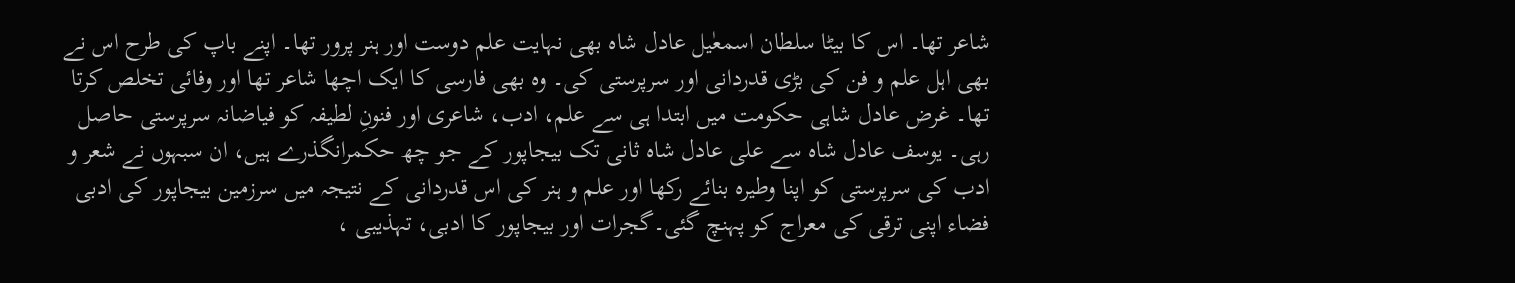شاعر تھا۔ اس کا بیٹا سلطان اسمعٰیل عادل شاہ بھی نہایت علم دوست اور ہنر پرور تھا۔ اپنے باپ کی طرح اس نے بھی اہل علم و فن کی بڑی قدردانی اور سرپرستی کی۔ وہ بھی فارسی کا ایک اچھا شاعر تھا اور وفائی تخلص کرتا تھا۔ غرض عادل شاہی حکومت میں ابتدا ہی سے علم، ادب، شاعری اور فنونِ لطیفہ کو فیاضانہ سرپرستی حاصل رہی۔ یوسف عادل شاہ سے علی عادل شاہ ثانی تک بیجاپور کے جو چھ حکمرانگذرے ہیں، ان سبہوں نے شعر و ادب کی سرپرستی کو اپنا وطیرہ بنائے رکھا اور علم و ہنر کی اس قدردانی کے نتیجہ میں سرزمین بیجاپور کی ادبی فضاء اپنی ترقی کی معراج کو پہنچ گئی۔گجرات اور بیجاپور کا ادبی، تہذیبی ،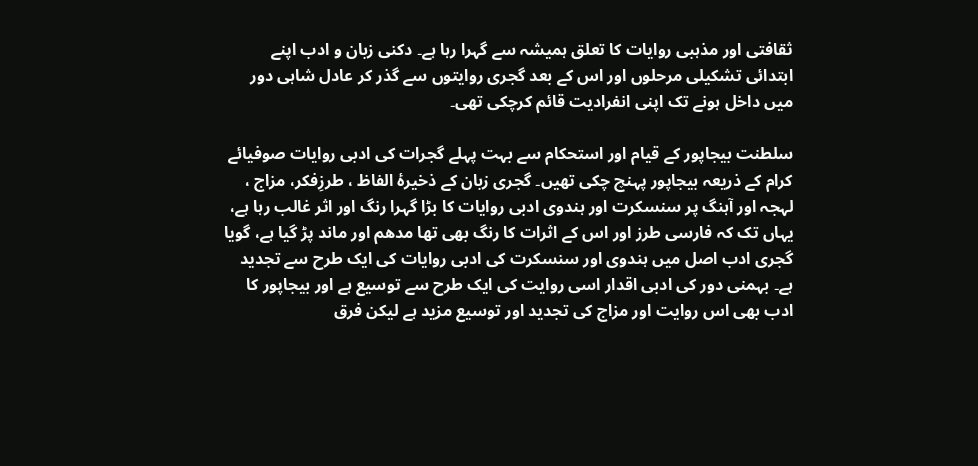ثقافتی اور مذہبی روایات کا تعلق ہمیشہ سے گہرا رہا ہے۔ دکنی زبان و ادب اپنے ابتدائی تشکیلی مرحلوں اور اس کے بعد گجری روایتوں سے گذر کر عادل شاہی دور میں داخل ہونے تک اپنی انفرادیت قائم کرچکی تھی۔

سلطنت بیجاپور کے قیام اور استحکام سے بہت پہلے گجرات کی ادبی روایات صوفیائے کرام کے ذریعہ بیجاپور پہنچ چکی تھیں۔ گجری زبان کے ذخیرۂ الفاظ ، طرزِفکر، مزاج ، لہجہ اور آہنگ پر سنسکرت اور ہندوی ادبی روایات کا بڑا گہرا رنگ اور اثر غالب رہا ہے، یہاں تک کہ فارسی طرز اور اس کے اثرات کا رنگ بھی تھا مدھم اور ماند پڑ گیا ہے، گویا گجری ادب اصل میں ہندوی اور سنسکرت کی ادبی روایات کی ایک طرح سے تجدید ہے۔ بہمنی دور کی ادبی اقدار اسی روایت کی ایک طرح سے توسیع ہے اور بیجاپور کا ادب بھی اس روایت اور مزاج کی تجدید اور توسیع مزید ہے لیکن فرق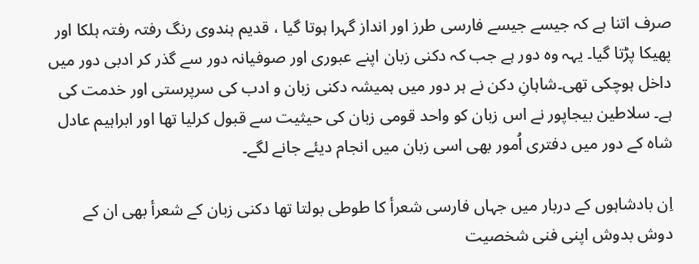صرف اتنا ہے کہ جیسے جیسے فارسی طرز اور انداز گہرا ہوتا گیا ، قدیم ہندوی رنگ رفتہ رفتہ ہلکا اور پھیکا پڑتا گیا۔ یہہ وہ دور ہے جب کہ دکنی زبان اپنے عبوری اور صوفیانہ دور سے گذر کر ادبی دور میں داخل ہوچکی تھی۔شاہانِ دکن نے ہر دور میں ہمیشہ دکنی زبان و ادب کی سرپرستی اور خدمت کی ہے۔ سلاطین بیجاپور نے اس زبان کو واحد قومی زبان کی حیثیت سے قبول کرلیا تھا اور ابراہیم عادل شاہ کے دور میں دفتری اُمور بھی اسی زبان میں انجام دیئے جانے لگے۔

اِن بادشاہوں کے دربار میں جہاں فارسی شعرأ کا طوطی بولتا تھا دکنی زبان کے شعرأ بھی ان کے دوش بدوش اپنی فنی شخصیت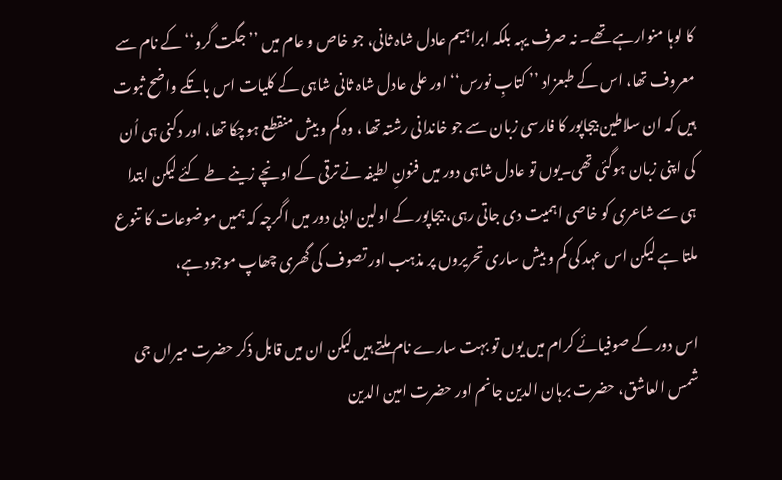کا لوہا منوارہے تھے۔ نہ صرف یہہ بلکہ ابراہیم عادل شاہ ثانی، جو خاص و عام میں ’’ جگت گرو‘‘ کے نام سے معروف تھا، اس کے طبعزاد ’’ کتابِ نورس‘‘ اور علی عادل شاہ ثانی شاہی کے کلیات اس باتکے واضح ثبوت ہیں کہ ان سلاطین بیجاپور کا فارسی زبان سے جو خاندانی رشتہ تھا ، وہ کم و بیش منقطع ہوچکا تھا، اور دکنی ہی اُن کی اپنی زبان ہوگئی تھی۔یوں تو عادل شاہی دور میں فنونِ لطیفہ نے ترقی کے اونچے زینے طے کئے لیکن ابتدا ہی سے شاعری کو خاصی اہمیت دی جاتی رہی، بیجاپور کے اولین ادبی دور میں اگرچہ کہ ہمیں موضوعات کا تنوع ملتا ہے لیکن اس عہد کی کم و بیش ساری تحریروں پر مذہب اور تصوف کی گھری چھاپ موجود ہے،

اس دور کے صوفیائے کرام میں یوں تو بہت سارے نام ملتے ہیں لیکن ان میں قابل ذکر حضرت میراں جی شمس العاشق، حضرت برہان الدین جانم اور حضرت امین الدین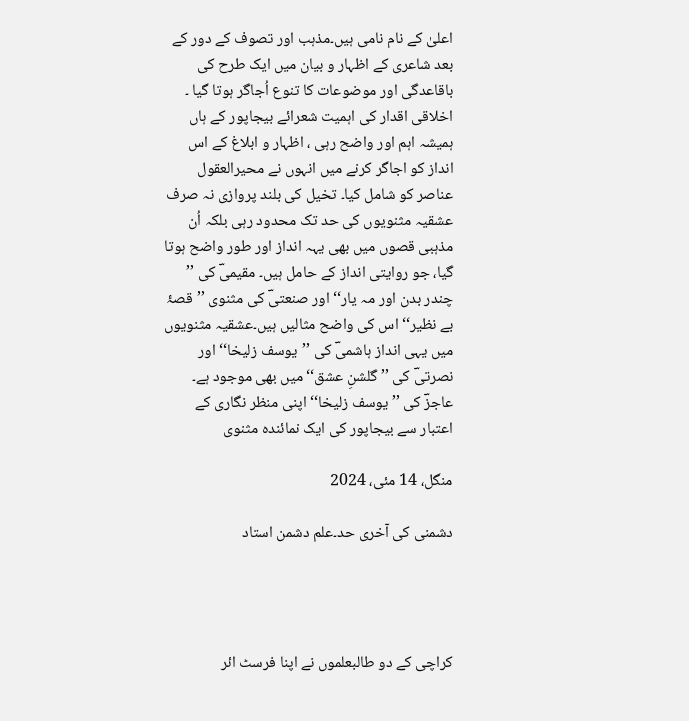اعلیٰ کے نام نامی ہیں۔مذہب اور تصوف کے دور کے بعد شاعری کے اظہار و بیان میں ایک طرح کی باقاعدگی اور موضوعات کا تنوع اُجاگر ہوتا گیا ۔ اخلاقی اقدار کی اہمیت شعرائے بیجاپور کے ہاں ہمیشہ اہم اور واضح رہی ، اظہار و ابلاغ کے اس انداز کو اجاگر کرنے میں انہوں نے محیرالعقول عناصر کو شامل کیا۔ تخیل کی بلند پروازی نہ صرف عشقیہ مثنویوں کی حد تک محدود رہی بلکہ اُن مذہبی قصوں میں بھی یہہ انداز اور طور واضح ہوتا گیا، جو روایتی انداز کے حامل ہیں۔ مقیمیؔ کی ’’ چندر بدن اور مہ یار‘‘ اور صنعتیؔ کی مثنوی ’’قصۂ بے نظیر‘‘ اس کی واضح مثالیں ہیں۔عشقیہ مثنویوں میں یہی انداز ہاشمیؔ کی ’’یوسف زلیخا‘‘ اور نصرتیؔ کی ’’ گلشنِ عشق‘‘ میں بھی موجود ہے۔ عاجزؔ کی ’’ یوسف زلیخا‘‘ اپنی منظر نگاری کے اعتبار سے بیجاپور کی ایک نمائندہ مثنوی

منگل، 14 مئی، 2024

دشمنی کی آخری حد۔علم دشمن استاد




کراچی کے دو طالبعلموں نے اپنا فرسٹ ائر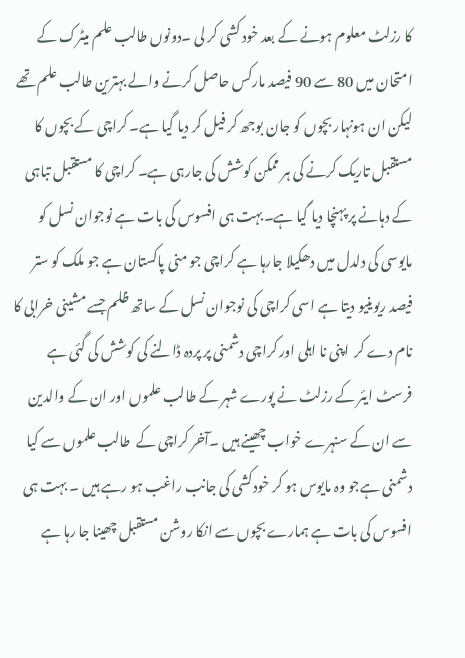کا رزلٹ معلوم ہونے کے بعد خود کشی کر لی ۔دونوں طالب علم میٹرک کے امتحان میں 80 سے 90 فیصد مارکس حاصل کرنے والے بہترین طالب علم تھے لیکن ان ہونہار بچوں کو جان بوجھ کر فیل کر دیا گیا ہے۔ کراچی کے بچوں کا مستقبل تاریک کرنے کی ہر ممکن کوشش کی جارہی ہے۔ کراچی کا مستقبل تباہی کے دہانے پر پہنچا دیا گیا ہے۔بہت ہی افسوس کی بات ہے نوجوان نسل کو مایوسی کی دلدل میں دھکیلا جارہا ہے کراچی جو منی پاکستان ہے جو ملک کو ستر فیصد ریوینیو دیتا ہے اسی کراچی کی نوجوان نسل کے ساتھ ظلم جسے مشینی خرابی کا نام دے کر  اپنی نا اہلی اور کراچی دشمنی پر پردہ ڈالنے کی کوشش کی گئی ہے فرسٹ ایئر کے رزلٹ نے پورے شہر کے طالب علموں اور ان کے والدین سے ان کے سنہرے خواب چھینے ہیں ۔آخر کراچی کے  طالب علموں سے کیا دشمنی ہےجو وہ مایوس ہو کر خودکشی کی جانب راغب ہو رہے ہیں ۔ بہت ہی افسوس کی بات ہے ہمارے بچوں سے انکا روشن مستقبل چھینا جا رہا ہے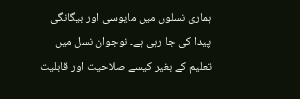ہماری نسلوں میں مایوسی اور بیگانگی پیدا کی جا رہی ہے۔ نوجوان نسل میں تعلیم کے بغیر کیسے صلاحیت اور قابلیت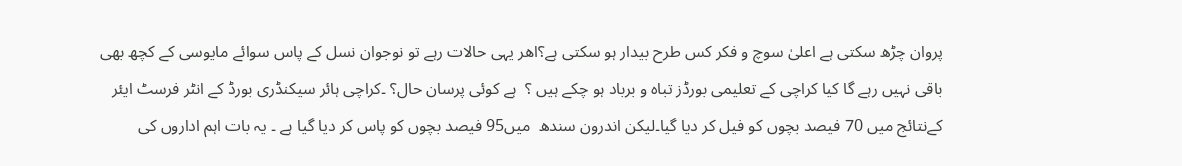پروان چڑھ سکتی ہے اعلیٰ سوچ و فکر کس طرح بیدار ہو سکتی ہے؟اھر یہی حالات رہے تو نوجوان نسل کے پاس سوائے مایوسی کے کچھ بھی باقی نہیں رہے گا کیا کراچی کے تعلیمی بورڈز تباہ و برباد ہو چکے ہیں ؟  ہے کوئی پرسان حال؟ ۔کراچی ہائر سیکنڈری بورڈ کے انٹر فرسٹ ایئر  کےنتائج میں 70 فیصد بچوں کو فیل کر دیا گیا۔لیکن اندرون سندھ  میں95 فیصد بچوں کو پاس کر دیا گیا ہے ۔ یہ بات اہم اداروں کی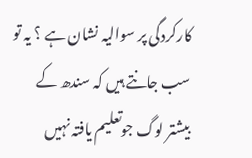کارکردگی پر سوالیہ نشان ہے ؟ یہ تو سب جانتے ہیں کہ سندھ کے بیشتر لوگ جوتعلیم یافتہ نہیں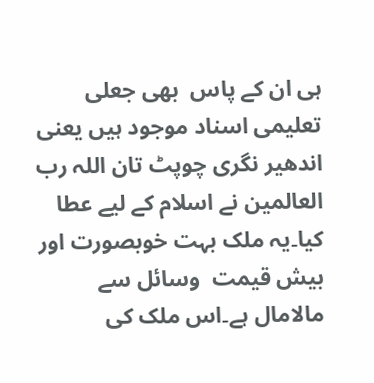ہی ان کے پاس  بھی جعلی تعلیمی اسناد موجود ہیں یعنی  اندھیر نگری چوپٹ تان اللہ رب العالمین نے اسلام کے لیے عطا کیا۔یہ ملک بہت خوبصورت اور بیش قیمت  وسائل سے مالامال ہے۔اس ملک کی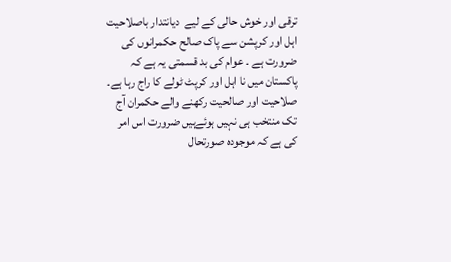ترقی اور خوش حالی کے لیے  دیانتدار باصلاحیت اہل اور کرپشن سے پاک صالح حکمرانوں کی ضرورت ہے ۔ عوام کی بد قسمتی یہ ہے کہ پاکستان میں نا اہل اور کرپٹ ٹولے کا راج رہا ہے۔ صلاحیت اور صالحیت رکھنے والے حکمران آج تک منتخب ہی نہیں ہوئےہیں ضرورت اس امر کی ہے کہ موجودہ صورتحال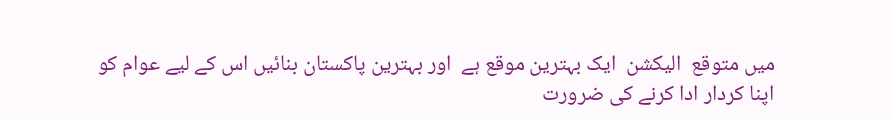میں متوقع  الیکشن  ایک بہترین موقع ہے  اور بہترین پاکستان بنائیں اس کے لیے عوام کو اپنا کردار ادا کرنے کی ضرورت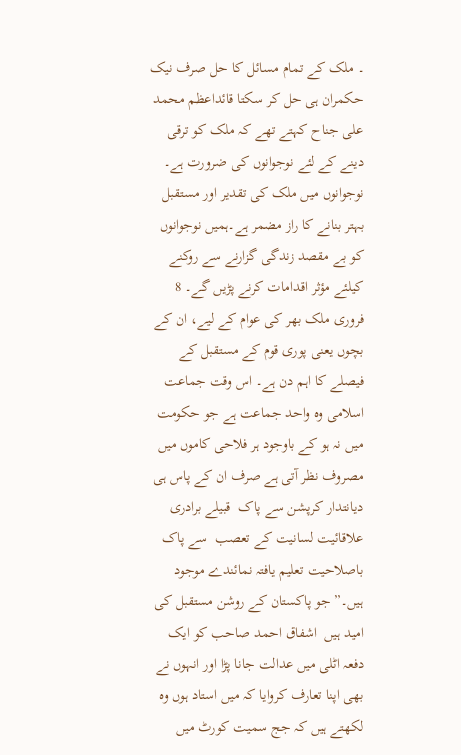۔ ملک کے تمام مسائل کا حل صرف نیک حکمران ہی حل کر سکتا قائداعظم محمد علی جناح کہتے تھے کہ ملک کو ترقی دینے کے لئے نوجوانوں کی ضرورت ہے۔ نوجوانوں میں ملک کی تقدیر اور مستقبل بہتر بنانے کا راز مضمر ہے۔ہمیں نوجوانوں کو بے مقصد زندگی گزارنے سے روکنے کیلئے مؤثر اقدامات کرنے پڑیں گے۔ 8 فروری ملک بھر کی عوام کے لیے، ان کے بچوں یعنی پوری قوم کے مستقبل کے فیصلے کا اہم دن ہے۔ اس وقت جماعت اسلامی وہ واحد جماعت ہے جو حکومت میں نہ ہو کے باوجود ہر فلاحی کاموں میں مصروف نظر آتی ہے صرف ان کے پاس ہی دیانتدار کرپشن سے پاک  قبیلے برادری علاقائیت لسانیت کے تعصب  سے پاک باصلاحیت تعلیم یافتہ نمائندے موجود ہیں۔” جو پاکستان کے روشن مستقبل کی امید ہیں  اشفاق احمد صاحب کو ایک دفعہ اٹلی میں عدالت جانا پڑا اور انہوں نے بھی اپنا تعارف کروایا کہ میں استاد ہوں وہ لکھتے ہیں کہ جج سمیت کورٹ میں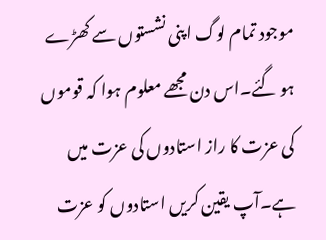موجود تمام لوگ اپنی نشستوں سے کھڑے ہو گئے۔اس دن مجھے معلوم ہوا کہ قوموں کی عزت کا راز استادوں کی عزت میں ہے۔آپ یقین کریں استادوں کو عزت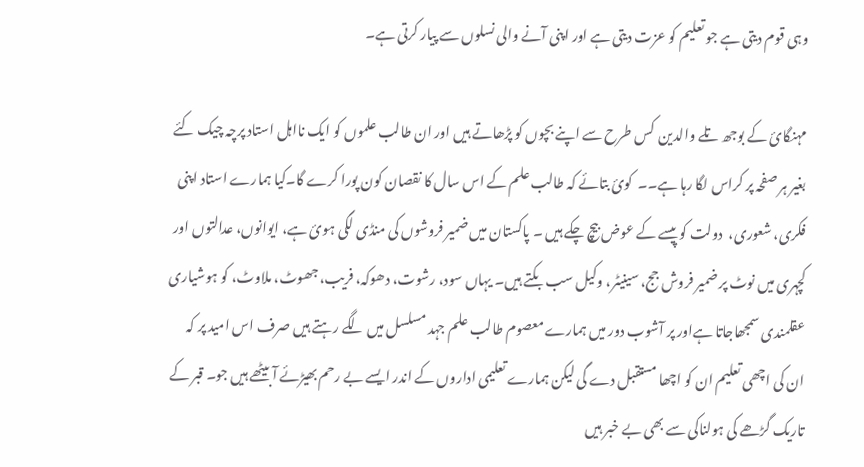وہی قوم دیتی ہے جو تعلیم کو عزت دیتی ہے اور اپنی آنے والی نسلوں سے پیار کرتی ہے۔

مہنگائ کے بوجھ تلے والدین  کس طرح سے اپنے بچوں کو پڑھاتے ہیں اور ان طالب علموں کو ایک نااہل استاد پرچہ چیک کئے بغیر ہر صفحہ پر کراس لگا رہا ہے۔۔  کوئ بتائے کہ طالب علم کے اس سال کا نقصان کون پورا کرے گا۔کیا ہمارے استاد اپنی فکری، شعوری،  دولت کو پیسے کے عوض بیچ چکے ہیں ۔ پاکستان میں ضمیر فروشوں کی منڈی لگی ہوئ ہے، ایوانوں، عدالتوں اور کچہری میں نوٹ پر ضمیر فروش جج، سینیٹر، وکیل سب بکتے ہیں۔ یہاں سود، رشوت، دھوکہ، فریب، جھوٹ، ملاوٹ، کو ہوشیاری عقلمندی سمجھاجاتا ہےاور پر آشوب دور میں ہمارے معصوم طالب علم جہد مسلسل میں لگے رہتے ہیں صرف اس امید پر کہ ان کی اچھی تعلیم ان کو اچھا مستقبل دے گی لیکن ہمارے تعلیمی اداروں کے اندر ایسے بے رحم بھیڑئے آ بیٹھے ہیں جو۔ قبر کے تاریک گڑھے کی ہولناکی سے بھی بے خبر ہیں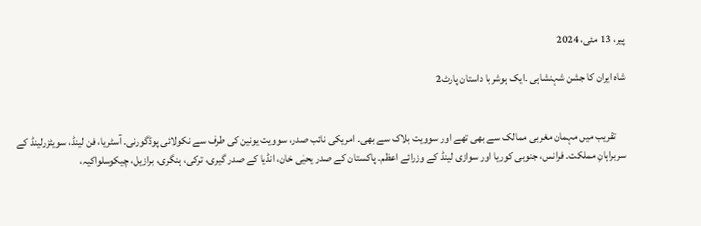پیر، 13 مئی، 2024

شاہ ایران کا جشن شہنشاہی ۔ایک ہوشربا داستان پارٹ2


     تقریب میں مہمان مغربی ممالک سے بھی تھے اور سوویت بلاک سے بھی۔ امریکی نائب صدر، سوویت یونین کی طرف سے نکولائی پوڈگورنی۔ آسٹریا، فن لینڈ، سویٹزرلینڈ کے سربراہانِ مملکت۔ فرانس، جنوبی کوریا اور سوازی لینڈ کے وزرائے اعظم۔ پاکستان کے صدر یحیٰی خان، انڈیا کے صدر گیری، ترکی، ہنگری، برازیل، چیکوسلواکیہ،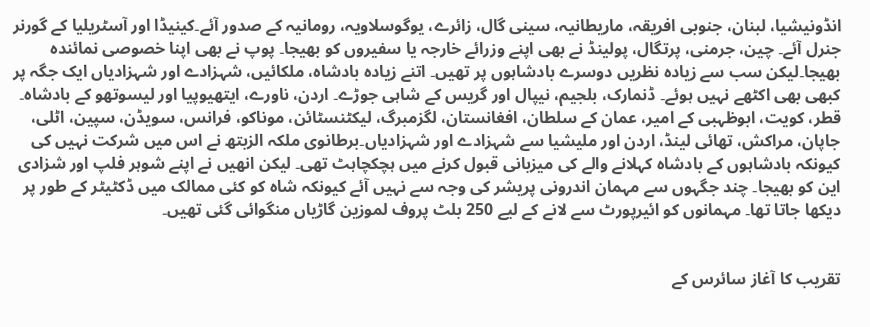انڈونیشیا، لبنان، جنوبی افریقہ، ماریطانیہ، سینی گال، زائرے، یوگوسلاویہ، رومانیہ کے صدور آئے۔کینیڈا اور آسٹریلیا کے گورنر جنرل آئے۔ چین، جرمنی، پرتگال، پولینڈ نے بھی اپنے وزرائے خارجہ یا سفیروں کو بھیجا۔ پوپ نے بھی اپنا خصوصی نمائندہ بھیجا۔لیکن سب سے زیادہ نظریں دوسرے بادشاہوں پر تھیں۔ اتنے زیادہ بادشاہ، ملکائیں، شہزادے اور شہزادیاں ایک جگہ پر کبھی بھی اکٹھے نہیں ہوئے۔ ڈنمارک، بلجیم، نیپال اور گریس کے شاہی جوڑے۔ اردن، ناورے، ایتھیوپیا اور لیسوتھو کے بادشاہ۔ قطر، کویت، ابوظہبی کے امیر، عمان کے سلطان، افغانستان، لگزمبرگ، لیکٹنسٹائن، موناکو، فرانس، سویڈن، سپین، اٹلی، جاپان، مراکش، تھائی لینڈ، اردن اور ملیشیا سے شہزادے اور شہزادیاں۔برطانوی ملکہ الزبتھ نے اس میں شرکت نہیں کی کیونکہ بادشاہوں کے بادشاہ کہلانے والے کی میزبانی قبول کرنے میں ہچکچاہٹ تھی۔ لیکن انھیں نے اپنے شوہر فلپ اور شزادی این کو بھیجا۔ چند جگہوں سے مہمان اندرونی پریشر کی وجہ سے نہیں آئے کیونکہ شاہ کو کئی ممالک میں ڈکٹیٹر کے طور پر دیکھا جاتا تھا۔ مہمانوں کو ائیرپورٹ سے لانے کے لیے 250 بلٹ پروف لموزین گاڑیاں منگوائی گئی تھیں۔


تقریب کا آغاز سائرس کے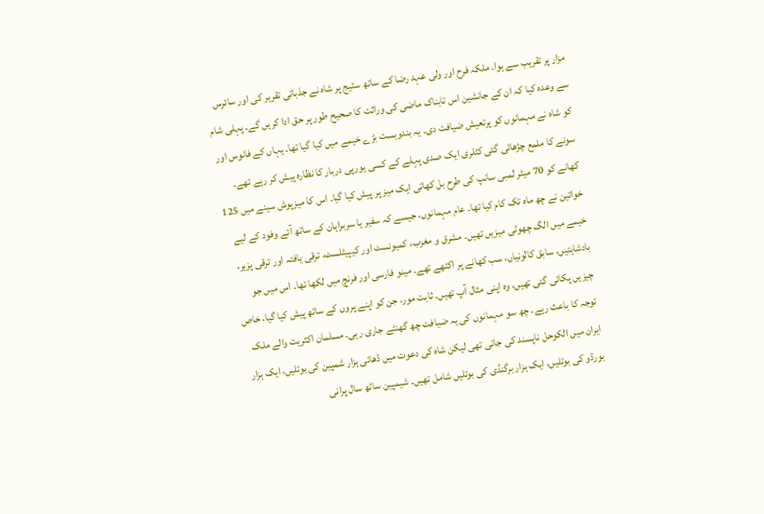مزار پر تقریب سے ہوا۔ ملکہ فرح اور ولی عہد رضا کے ساتھ سٹیج پر شاہ نے جذباتی تقریر کی اور سائرس سے وعدہ کیا کہ ان کے جانشین اس تابناک ماضی کی وراثت کا صحیح طور پر حق ادا کریں گے۔ پہلی شام کو شاہ نے مہمانوں کو پرتعیش ضیافت دی۔ یہ بندوبست بڑے خیمے میں کیا گیا تھا۔ یہاں کے فانوس اور سونے کا ملمع چڑھائی گئی کٹلری ایک صدی پہلے کے کسی یورپی دربار کا نظارہ پیش کر رہے تھے۔ کھانے کو 70 میٹر لمبی سانپ کی طرح بل کھاتی ایک میز پر پیش کیا گیا۔ اس کا میزپوش سینے میں 125 خواتین نے چھ ماہ تک کام کیا تھا۔ عام مہمانوں، جیسے کہ سفیر یا سربراہان کے ساتھ آئے وفود کے لیے خیمے میں الگ چھوٹی میزیں تھیں۔ مشرق و مغرب، کمیونسٹ اور کیپیٹلسٹ، ترقی یافتہ اور ترقی پزیر، بادشاہتیں، سابق کالونیاں، سب کھانے پر اکٹھے تھے۔ مینو فارسی اور فرنچ میں لکھا تھا۔ اس میں جو چیزیں پکائی گئی تھیں، وہ اپنی مثال آپ تھیں۔ ثابت مور، جن کو اپنے پروں کے ساتھ پیش کیا گیا، خاص توجہ کا باعث رہے۔ چھ سو مہمانوں کی یہ ضیافت چھ گھنٹے جاری رہی۔ مسلمان اکثریت والے ملک ایران میں الکوحل ناپسند کی جاتی تھی لیکن شاہ کی دعوت میں ڈھائی ہزار شمپین کی بوتلیں، ایک ہزار بورڈو کی بوتلیں، ایک ہزار برگنڈی کی بوتلیں شامل تھیں۔ شیمپین ساٹھ سال پرانی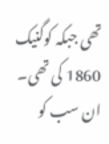تھی جبکہ کوگنیک 1860 کی تھی۔ ان سب کو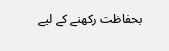بحفاظت رکھنے کے لیے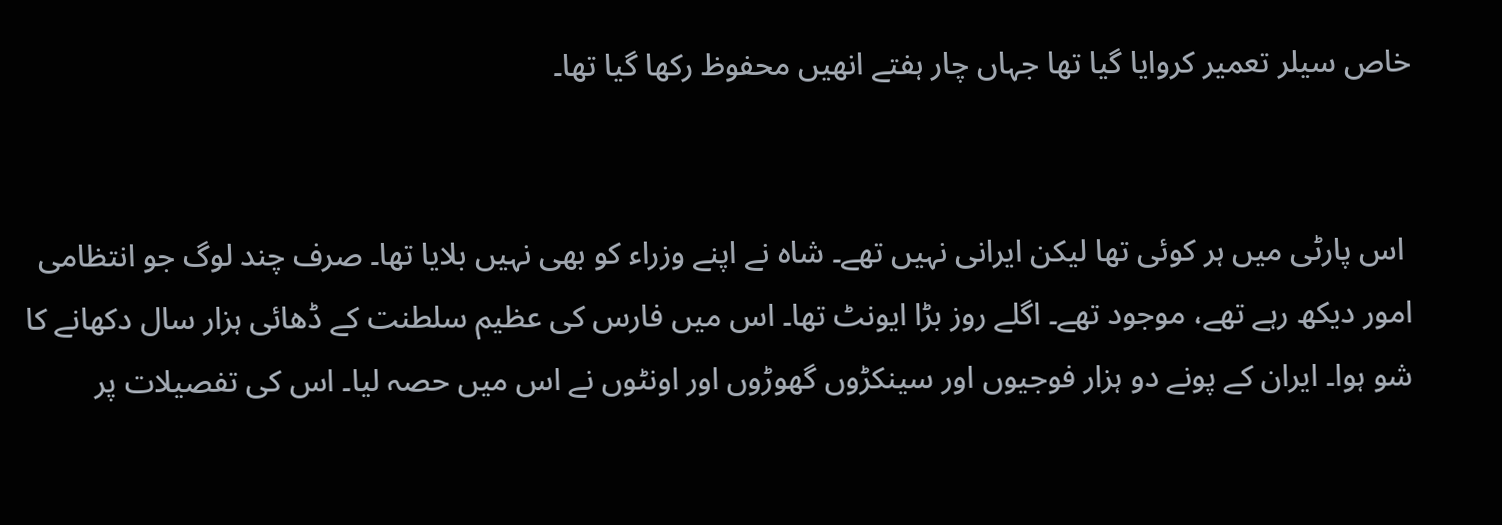خاص سیلر تعمیر کروایا گیا تھا جہاں چار ہفتے انھیں محفوظ رکھا گیا تھا۔


 اس پارٹی میں ہر کوئی تھا لیکن ایرانی نہیں تھے۔ شاہ نے اپنے وزراء کو بھی نہیں بلایا تھا۔ صرف چند لوگ جو انتظامی امور دیکھ رہے تھے، موجود تھے۔ اگلے روز بڑا ایونٹ تھا۔ اس میں فارس کی عظیم سلطنت کے ڈھائی ہزار سال دکھانے کا شو ہوا۔ ایران کے پونے دو ہزار فوجیوں اور سینکڑوں گھوڑوں اور اونٹوں نے اس میں حصہ لیا۔ اس کی تفصیلات پر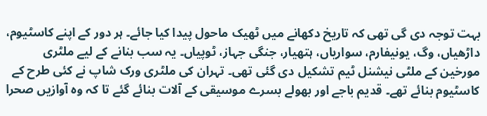بہت توجہ دی گی تھی کہ تاریخ دکھانے میں ٹھیک ماحول پیدا کیا جائے۔ ہر دور کے اپنے کاسٹیوم، داڑھیاں، وگ، یونیفارم، سواریاں، ہتھیار، جنگی جہاز، ٹوپیاں۔ یہ سب بنانے کے لیے ملٹری مورخین کے ملٹی نیشنل ٹیم تشکیل دی گئی تھی۔ تہران کی ملٹری ورک شاپ نے کئی طرح کے کاسٹیوم بنائے تھے۔ قدیم باجے اور بھولے بسرے موسیقی کے آلات بنائے گئے تا کہ وہ آوازیں صحرا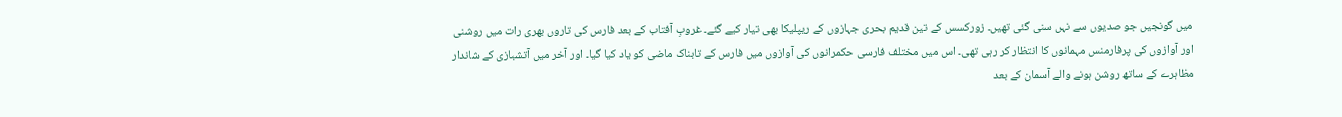میں گونجیں جو صدیوں سے نہں سنی گئی تھیں۔ زورکسس کے تین قدیم بحری جہازوں کے ریپلیکا بھی تیار کیے گئے۔ غروبِ آفتاب کے بعد فارس کی تاروں بھری رات میں روشنی اور آوازوں کی پرفارمنس مہمانوں کا انتظار کر رہی تھی۔ اس میں مختلف فارسی حکمرانوں کی آوازوں میں فارس کے تابناک ماضی کو یاد کیا گیا۔ اور آخر میں آتشبازی کے شاندار مظاہرے کے ساتھ روشن ہونے والے آسمان کے بعد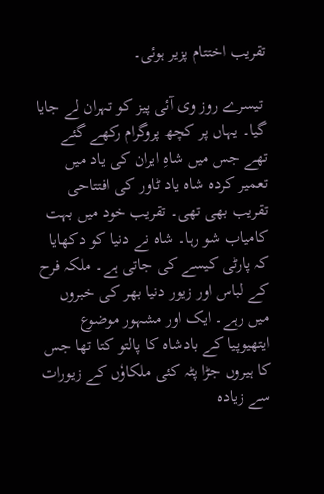تقریب اختتام پزیر ہوئی۔

 تیسرے روز وی آئی پیز کو تہران لے جایا گیا۔ یہاں پر کچھ پروگرام رکھے گئے تھے جس میں شاہِ ایران کی یاد میں تعمیر کردہ شاہ یاد ٹاور کی افتتاحی تقریب بھی تھی۔ تقریب خود میں بہت کامیاب شو رہا۔ شاہ نے دنیا کو دکھایا کہ پارٹی کیسے کی جاتی ہے۔ ملکہ فرح کے لباس اور زیور دنیا بھر کی خبروں میں رہے۔ ایک اور مشہور موضوع ایتھیوپیا کے بادشاہ کا پالتو کتا تھا جس کا ہیروں جڑا پٹہ کئی ملکاوٗں کے زیورات سے زیادہ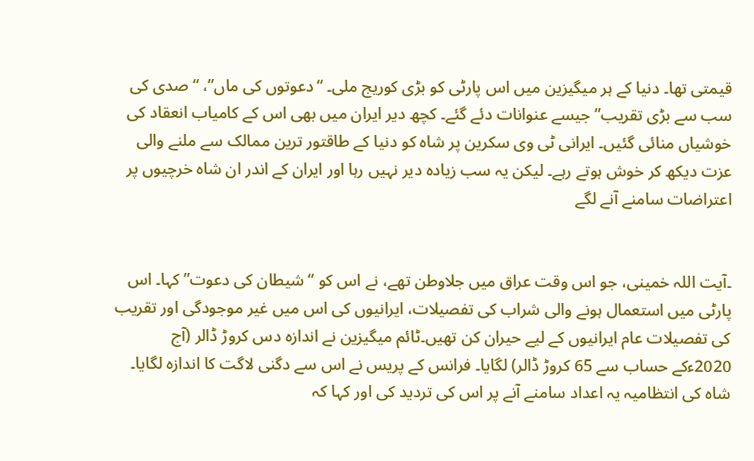قیمتی تھا۔ دنیا کے ہر میگیزین میں اس پارٹی کو بڑی کوریج ملی۔ “دعوتوں کی ماں”، “صدی کی سب سے بڑی تقریب” جیسے عنوانات دئے گئے۔ کچھ دیر ایران میں بھی اس کے کامیاب انعقاد کی خوشیاں منائی گئیں۔ ایرانی ٹی وی سکرین پر شاہ کو دنیا کے طاقتور ترین ممالک سے ملنے والی عزت دیکھ کر خوش ہوتے رہے۔ لیکن یہ سب زیادہ دیر نہیں رہا اور ایران کے اندر ان شاہ خرچیوں پر اعتراضات سامنے آنے لگے


۔آیت اللہ خمینی، جو اس وقت عراق میں جلاوطن تھے، نے اس کو “شیطان کی دعوت” کہا۔ اس پارٹی میں استعمال ہونے والی شراب کی تفصیلات، ایرانیوں کی اس میں غیر موجودگی اور تقریب کی تفصیلات عام ایرانیوں کے لیے حیران کن تھیں۔ٹائم میگیزین نے اندازہ دس کروڑ ڈالر (آج 2020ءکے حساب سے 65 کروڑ ڈالر) لگایا۔ فرانس کے پریس نے اس سے دگنی لاگت کا اندازہ لگایا۔ شاہ کی انتظامیہ یہ اعداد سامنے آنے پر اس کی تردید کی اور کہا کہ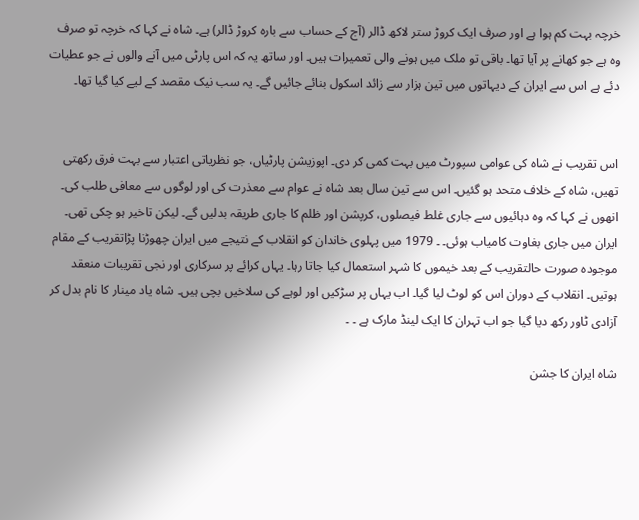خرچہ بہت کم ہوا ہے اور صرف ایک کروڑ ستر لاکھ ڈالر (آج کے حساب سے بارہ کروڑ ڈالر) ہے۔ شاہ نے کہا کہ خرچہ تو صرف وہ ہے جو کھانے پر آیا تھا۔ باقی تو ملک میں ہونے والی تعمیرات ہیں۔ اور ساتھ یہ کہ اس پارٹی میں آنے والوں نے جو عطیات دئے ہے اس سے ایران کے دیہاتوں میں تین ہزار سے زائد اسکول بنائے جائیں گے۔ یہ سب نیک مقصد کے لیے کیا گیا تھا۔


اس تقریب نے شاہ کی عوامی سپورٹ میں بہت کمی کر دی۔ اپوزیشن پارٹیاں، جو نظریاتی اعتبار سے بہت فرق رکھتی تھیں، شاہ کے خلاف متحد ہو گئیں۔ اس سے تین سال بعد شاہ نے عوام سے معذرت کی اور لوگوں سے معافی طلب کی۔ انھوں نے کہا کہ وہ دہائیوں سے جاری غلط فیصلوں، کرپشن اور ظلم کا جاری طریقہ بدلیں گے۔ لیکن تاخیر ہو چکی تھی۔ ایران میں جاری بغاوت کامیاب ہوئی۔ ۔ 1979 میں پہلوی خاندان کو انقلاب کے نتیجے میں ایران چھوڑنا پڑاتقریب کے مقام موجودہ صورت حالتقریب کے بعد خیموں کا شہر استعمال کیا جاتا رہا۔ یہاں کرائے پر سرکاری اور نجی تقریبات منعقد ہوتیں۔ انقلاب کے دوران اس کو لوٹ لیا گیا۔ اب یہاں پر سڑکیں اور لوہے کی سلاخیں بچی ہیں۔ شاہ یاد مینار کا نام بدل کر آزادی ٹاور رکھ دیا گیا جو اب تہران کا ایک لینڈ مارک ہے ۔ ۔

شاہ ایران کا جشن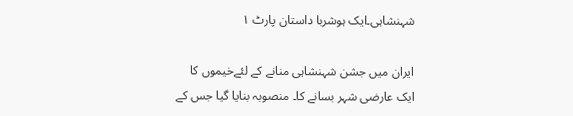شہنشاہی۔ایک ہوشربا داستان پارٹ ۱

ایران میں جشن شہنشاہی منانے کے لئےخیموں کا ایک عارضی شہر بسانے کا۔ منصوبہ بنایا گیا جس کے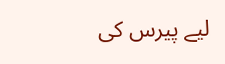لیے پیرس کی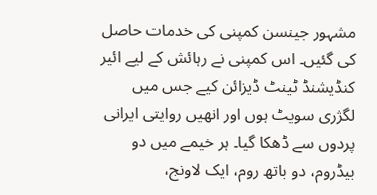مشہور جینسن کمپنی کی خدمات حاصل کی گئیں۔ اس کمپنی نے رہائش کے لیے ائیر کنڈیشنڈ ٹینٹ ڈیزائن کیے جس میں لگژری سویٹ ہوں اور انھیں روایتی ایرانی پردوں سے ڈھکا گیا۔ ہر خیمے میں دو بیڈروم، دو باتھ روم، ایک لاونج،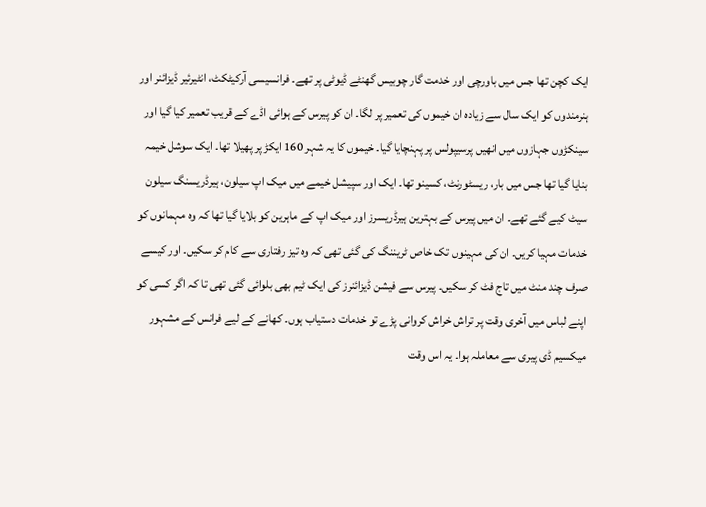ایک کچن تھا جس میں باورچی اور خدمت گار چوبیس گھنٹے ڈیوٹی پر تھے۔ فرانسیسی آرکیٹکٹ، انٹیرئیر ڈیزائنر اور ہنرمندوں کو ایک سال سے زیادہ ان خیموں کی تعمیر پر لگا۔ ان کو پیرس کے ہوائی اڈے کے قریب تعمیر کیا گیا اور سینکڑوں جہازوں میں انھیں پرسیپولس پر پہنچایا گیا۔ خیموں کا یہ شہر 160 ایکڑ پر پھیلا تھا۔ ایک سوشل خیمہ بنایا گیا تھا جس میں بار، ریسٹورنٹ، کسینو تھا۔ ایک اور سپیشل خیمے میں میک اپ سیلون، ہیرڈریسنگ سیلون سیٹ کیے گئے تھے۔ ان میں پیرس کے بہترین ہیرڈریسرز اور میک اپ کے ماہرین کو بلایا گیا تھا کہ وہ مہمانوں کو خدمات مہیا کریں۔ ان کی مہینوں تک خاص ٹریننگ کی گئی تھی کہ وہ تیز رفتاری سے کام کر سکیں۔ اور کیسے صرف چند منٹ میں تاج فٹ کر سکیں۔ پیرس سے فیشن ڈیزائنرز کی ایک ٹیم بھی بلوائی گئی تھی تا کہ اگر کسی کو اپنے لباس میں آخری وقت پر تراش خراش کروانی پڑے تو خدمات دستیاب ہوں۔ کھانے کے لیے فرانس کے مشہور میکسیم ڈی پیری سے معاملہ ہوا۔ یہ اس وقت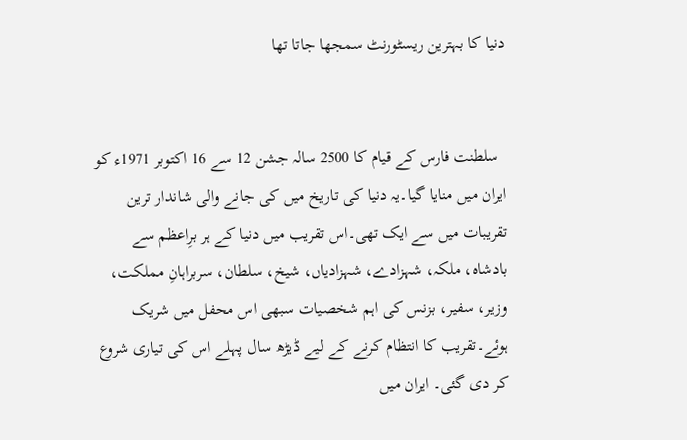دنیا کا بہترین ریسٹورنٹ سمجھا جاتا تھا


  سلطنت فارس کے قیام کا 2500 سالہ جشن 12 سے 16 اکتوبر 1971ء کو ایران میں منایا گیا۔یہ دنیا کی تاریخ میں کی جانے والی شاندار ترین تقریبات میں سے ایک تھی۔اس تقریب میں دنیا کے ہر برِاعظم سے بادشاہ، ملکہ، شہزادے، شہزادیاں، شیخ، سلطان، سربراہانِ مملکت، وزیر، سفیر، بزنس کی اہم شخصیات سبھی اس محفل میں شریک ہوئے۔تقریب کا انتظام کرنے کے لیے ڈیڑھ سال پہلے اس کی تیاری شروع کر دی گئی۔ ایران میں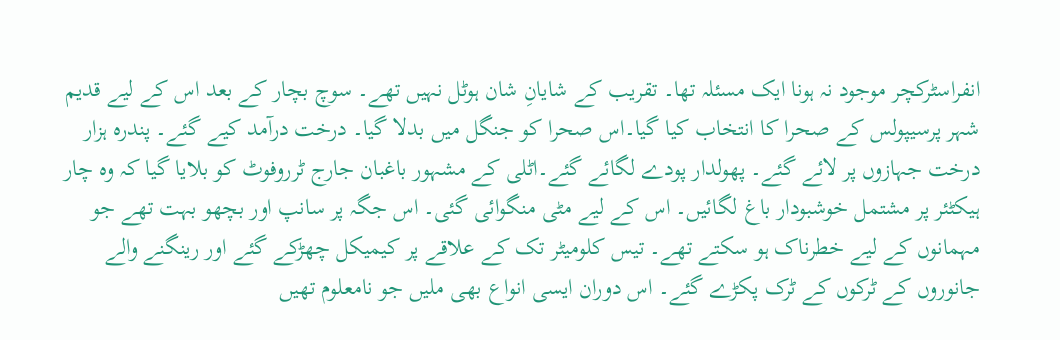انفراسٹرکچر موجود نہ ہونا ایک مسئلہ تھا۔ تقریب کے شایانِ شان ہوٹل نہیں تھے۔ سوچ بچار کے بعد اس کے لیے قدیم شہر پرسیپولس کے صحرا کا انتخاب کیا گیا۔اس صحرا کو جنگل میں بدلا گیا۔ درخت درآمد کیے گئے۔ پندرہ ہزار درخت جہازوں پر لائے گئے۔ پھولدار پودے لگائے گئے۔اٹلی کے مشہور باغبان جارج ٹرروفوٹ کو بلایا گیا کہ وہ چار ہیکٹئر پر مشتمل خوشبودار باغ لگائیں۔ اس کے لیے مٹی منگوائی گئی۔ اس جگہ پر سانپ اور بچھو بہت تھے جو مہمانوں کے لیے خطرناک ہو سکتے تھے۔ تیس کلومیٹر تک کے علاقے پر کیمیکل چھڑکے گئے اور رینگنے والے جانوروں کے ٹرکوں کے ٹرک پکڑے گئے۔ اس دوران ایسی انواع بھی ملیں جو نامعلوم تھیں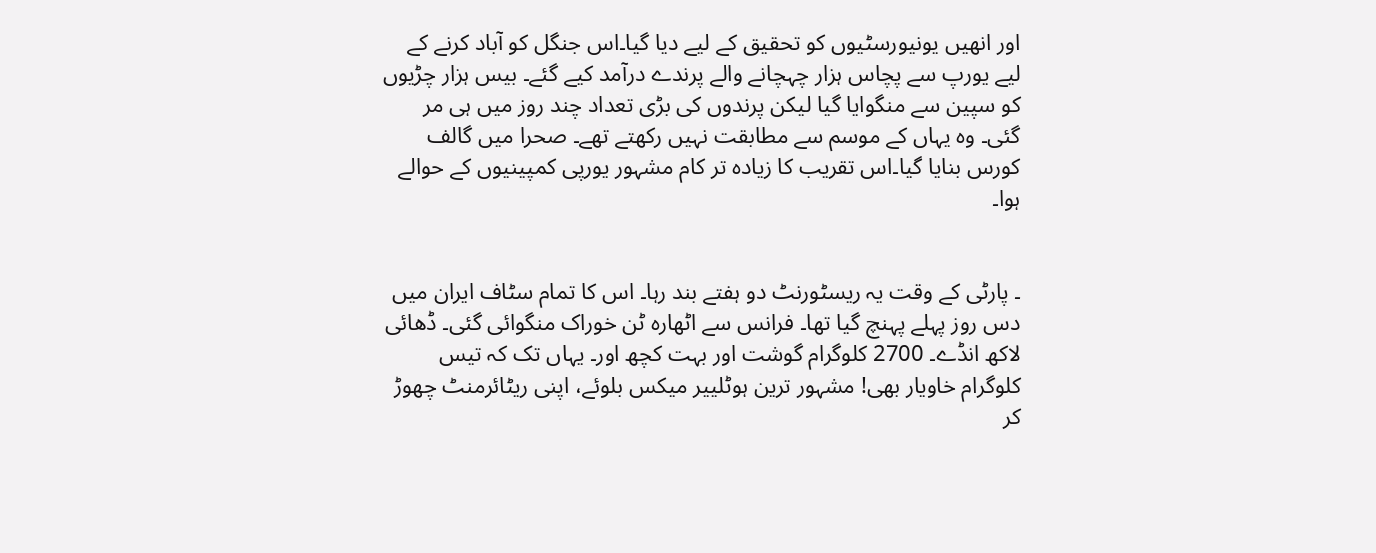اور انھیں یونیورسٹیوں کو تحقیق کے لیے دیا گیا۔اس جنگل کو آباد کرنے کے لیے یورپ سے پچاس ہزار چہچانے والے پرندے درآمد کیے گئے۔ بیس ہزار چڑیوں کو سپین سے منگوایا گیا لیکن پرندوں کی بڑی تعداد چند روز میں ہی مر گئی۔ وہ یہاں کے موسم سے مطابقت نہیں رکھتے تھے۔ صحرا میں گالف کورس بنایا گیا۔اس تقریب کا زیادہ تر کام مشہور یورپی کمپینیوں کے حوالے ہوا۔


۔ پارٹی کے وقت یہ ریسٹورنٹ دو ہفتے بند رہا۔ اس کا تمام سٹاف ایران میں دس روز پہلے پہنچ گیا تھا۔ فرانس سے اٹھارہ ٹن خوراک منگوائی گئی۔ ڈھائی لاکھ انڈے۔ 2700 کلوگرام گوشت اور بہت کچھ اور۔ یہاں تک کہ تیس کلوگرام خاویار بھی! مشہور ترین ہوٹلییر میکس بلوئے، اپنی ریٹائرمنٹ چھوڑ کر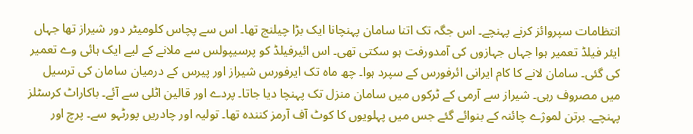انتظامات سپروائز کرنے پہنچے۔ اس جگہ تک اتنا سامان پہنچانا ایک بڑا چیلنج تھا۔ اس سے پچاس کلومیٹر دور شیراز تھا جہاں ایئر فیلڈ تعمیر ہوا جہاں جہازوں کی آمدورفت ہو سکتی تھی۔ اس ائیرفیلڈ کو پرسیپولس سے ملانے کے لیے ایک ہائی وے تعمیر کی گئی۔ سامان لانے کا کام ایرانی ائرفورس کے سپرد ہوا۔ چھ ماہ تک ایرفورس شیراز اور پیرس کے درمیان سامان کی ترسیل میں مصروف رہی۔ شیراز سے آرمی کے ٹرکوں میں سامان منزل تک پہنچا دیا جاتا۔ پردے اور قالین اٹلی سے آئے۔ باکاراٹ کرسٹلز پہنچے۔ برتن لموژے چائنہ کے بنوائے گئے جس میں پہلویوں کا کوٹ آف آرمز کنندہ تھا۔ تولیہ اور چادریں پورٹہو سے۔ پرچ اور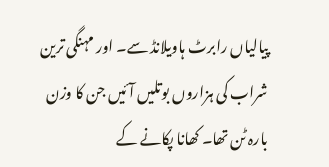پیالیاں رابرٹ ہاویلانڈ سے۔ اور مہنگی ترین شراب کی ہزاروں بوتلیں آئیں جن کا وزن بارہ ٹن تھا۔ کھانا پکانے کے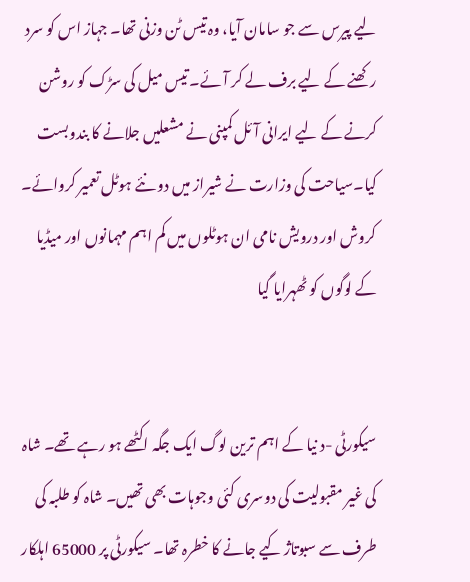لیے پیرس سے جو سامان آیا، وہ تیس ٹن وزنی تھا۔ جہاز اس کو سرد رکھنے کے لیے برف لے کر آئے۔ تیس میل کی سڑک کو روشن کرنے کے لیے ایرانی آئل کمپنی نے مشعلیں جلانے کا بندوبست کیا۔سیاحت کی وزارت نے شیراز میں دو نئے ہوٹل تعمیر کروائے۔ کروش اور درویش نامی ان ہوٹلوں میں کم اہم مہمانوں اور میڈیا کے لوگوں کو ٹھہرایا گیا


سیکورٹی -د نیا کے اہم ترین لوگ ایک جگہ اکٹھے ہو رہے تھے۔ شاہ کی غیر مقبولیت کی دوسری کئی وجوہات بھی تھیں۔ شاہ کو طلبہ کی طرف سے سبوتاژ کیے جانے کا خطرہ تھا۔ سیکورٹی پر 65000 اہلکار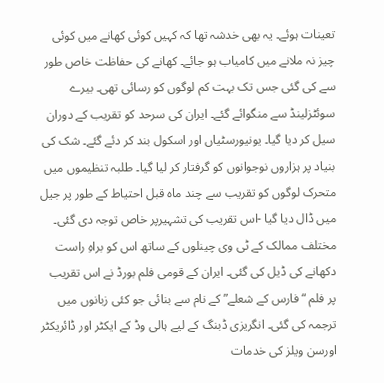تعینات ہوئے۔ یہ بھی خدشہ تھا کہ کہیں کوئی کھانے میں کوئی چیز نہ ملانے میں کامیاب ہو جائے۔ کھانے کی حفاظت خاص طور سے کی گئی جس تک بہت کم لوگوں کو رسائی تھی۔ بیرے سوئٹزلینڈ سے منگوائے گئے۔ ایران کی سرحد کو تقریب کے دوران سیل کر دیا گیا۔ یونیورسٹیاں اور اسکول بند کر دئے گئے۔ شک کی بنیاد پر ہزاروں نوجوانوں کو گرفتار کر لیا گیا۔ طلبہ تنظیموں میں متحرک لوگوں کو تقریب سے چند ماہ قبل احتیاط کے طور پر جیل میں ڈال دیا گیا -اس تقریب کی تشہیرپر خاص توجہ دی گئی۔ مختلف ممالک کے ٹی وی چینلوں کے ساتھ اس کو براہِ راست دکھانے کی ڈیل کی گئی۔ ایران کے قومی فلم بورڈ نے اس تقریب پر فلم “فارس کے شعلے” کے نام سے بنائی جو کئی زبانوں میں ترجمہ کی گئی۔ انگریزی ڈبنگ کے لیے ہالی وڈ کے ایکٹر اور ڈائریکٹر اورسن ویلز کی خدمات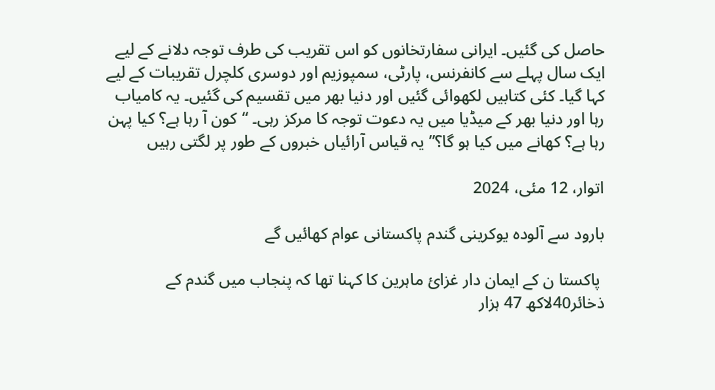حاصل کی گئیں۔ ایرانی سفارتخانوں کو اس تقریب کی طرف توجہ دلانے کے لیے ایک سال پہلے سے کانفرنس، پارٹی، سمپوزیم اور دوسری کلچرل تقریبات کے لیے کہا گیا۔ کئی کتابیں لکھوائی گئیں اور دنیا بھر میں تقسیم کی گئیں۔ یہ کامیاب رہا اور دنیا بھر کے میڈیا میں یہ دعوت توجہ کا مرکز رہی۔ “کون آ رہا ہے؟ کیا پہن رہا ہے؟ کھانے میں کیا ہو گا؟” یہ قیاس آرائیاں خبروں کے طور پر لگتی رہیں

اتوار، 12 مئی، 2024

بارود سے آلودہ یوکرینی گندم پاکستانی عوام کھائیں گے

 پاکستا ن کے ایمان دار غزائ ماہرین کا کہنا تھا کہ پنجاب میں گندم کے ذخائر40لاکھ 47 ہزار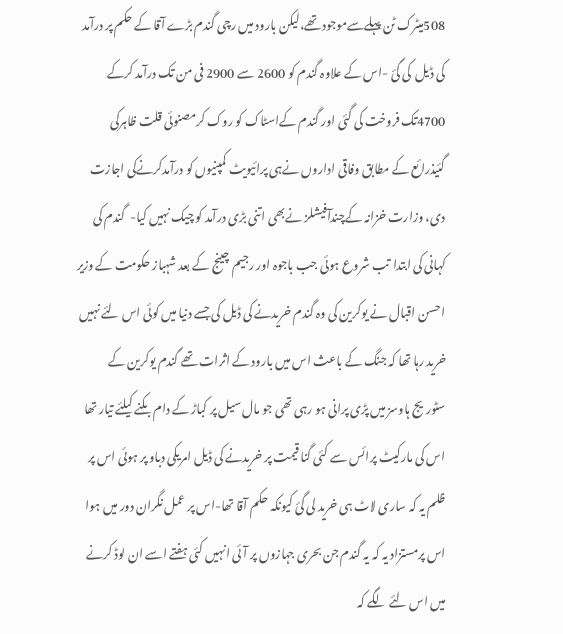508میٹرک ٹن پہلےسےموجودتھے،لیکن بارود میں رچی گندم بڑے آقا کے حکم پر درآمد کی ڈیل  کی گئ -اس کے علاوہ گندم کو 2600 سے 2900 فی من تک درآمد کرکے 4700تک فروخت کی گئی اور گندم کےاسٹاک کو روک کرمصنوئی قلت ظاہرکی گئیذرائع کے مطابق وفاقی اداروں نےہی پرائیویٹ کمپنیوں کو درآمدکرنےکی اجازت دی، وزارت خزانہ کےچندآفیشلز نےبھی اتنی بڑی درآمد کو چیک نہیں کیا-  گندم کی  کہانی کی ابتدا  تب شروع ہوئی جب باجوہ اور رجیم چینج کے بعد شہباز حکومت کے وزیر احسن اقبال نے یوکرین کی وہ گندم خریدنے کی ڈیل کی جسے دنیا میں کوئی اس لئے نہیں خرید رہا تھا کہ جنگ کے باعث اس میں بارود کے اثرات تھے گندم یوکرین کے سٹوریج ہاوسز میں پڑی پرانی ہو رہی تھی جو مال سیل پر کباڑ کے دام بکنے کیلئے تیار تھا اس کی مارکیٹ پرائس سے کئی گنا قیمت پر خریدنے کی ڈیل امریکی دباو پر ہوئی اس پر ظلم یہ کہ ساری لاٹ ہی خرید لی گئ کیونکہ حکم آقا تھا-اس پر عمل نگران دور میں ہوا اس پرمستزاد یہ کہ یہ گندم جن بحری جہازوں پر آئی انہیں کئی ہفتے اسے ان لوڈ کرنے میں اس لئے لگے کہ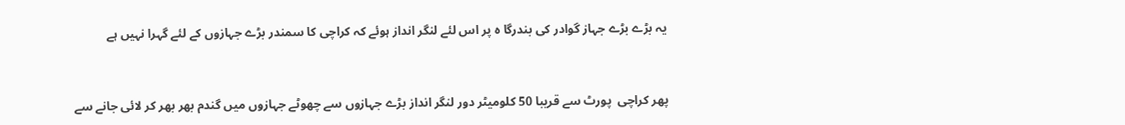یہ بڑے بڑے جہاز گوادر کی بندرگا ہ پر اس لئے لنگر انداز ہوئے کہ کراچی کا سمندر بڑے جہازوں کے لئے گہرا نہیں ہے


پھر کراچی  پورٹ سے قریبا 50 کلومیٹر دور لنگر انداز بڑے جہازوں سے چھوٹے جہازوں میں گندم بھر بھر کر لائی جانے سے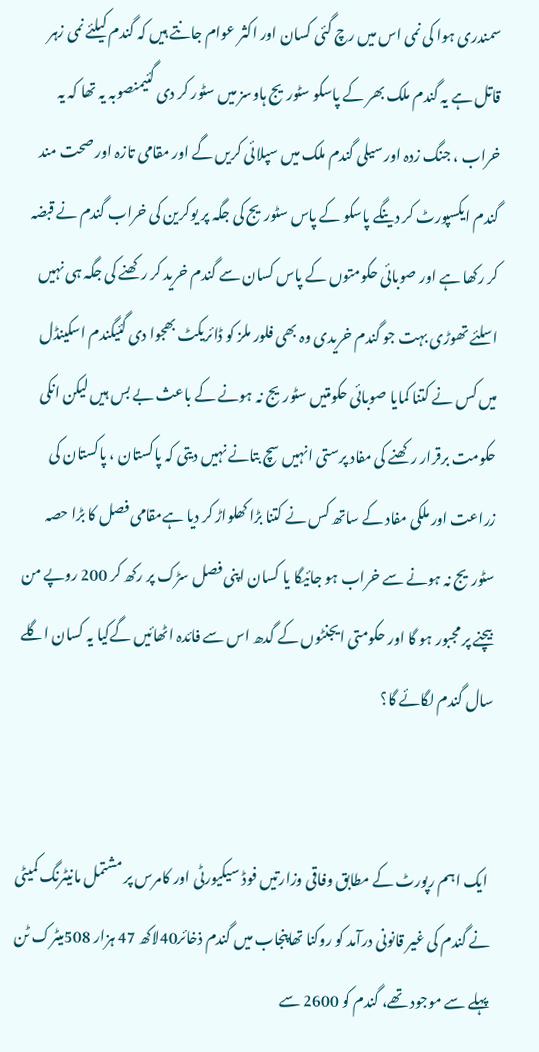سمندری ہوا کی نمی اس میں رچ گئی کسان اور اکثر عوام جانتے ہیں کہ گندم کیلئے نمی زہر قاتل ہے یہ گندم ملک بھر کے پاسکو سٹوریج ہاوسز میں سٹور کر دی گئیمنصوبہ یہ تھا کہ یہ خراب ، جنگ زدہ اور سیلی گندم ملک میں سپلائی کریں گے اور مقامی تازہ اور صحت مند گندم ایکسپورٹ کر دینگے پاسکو کے پاس سٹوریج کی جگہ پر یوکرین کی خراب گندم نے قبضہ کر رکھا ہے اور صوبائی حکومتوں کے پاس کسان سے گندم خرید کر رکھنے کی جگہ ہی نہیں اسلئے تھوڑی بہت جو گندم خریدی وہ بھی فلور ملز کو ڈائریکٹ بھجوا دی گئیگندم اسکینڈل میں کس نے کتنا کمایا صوبائی حکومتیں سٹوریج نہ ہونے کے باعث بے بس ہیں لیکن انکی حکومت برقرار رکھنے کی مفاد پرستی انہیں سچ بتانے نہیں دیتی کہ پاکستان ، پاکستان کی زراعت اور ملکی مفاد کے ساتھ کس نے کتنا بڑا کھلواڑ کر دیا ہےمقامی فصل کا بڑا حصہ سٹوریج نہ ہونے سے خراب ہو جائیگا یا کسان اپنی فصل سڑک پر رکھ کر 200 روپے من بیچنے پر مجبور ہو گا اور حکومتی ایجنٹوں کے گدھ اس سے فائدہ اٹھائیں گےکیا یہ کسان اگلے سال گندم لگائے گا؟


 ایک اہم رپورٹ کے مطابق وفاقی وزارتیں فوڈ سیکیورٹی اور کامرس پر مشتمل مانیٹرنگ کمیٹی نے گندم کی غیر قانونی درآمد کو روکنا تھاپنجاب میں گندم ذخائر40لاکھ 47 ہزار 508میٹرک ٹن پہلے سے موجود تھے، گندم کو 2600 سے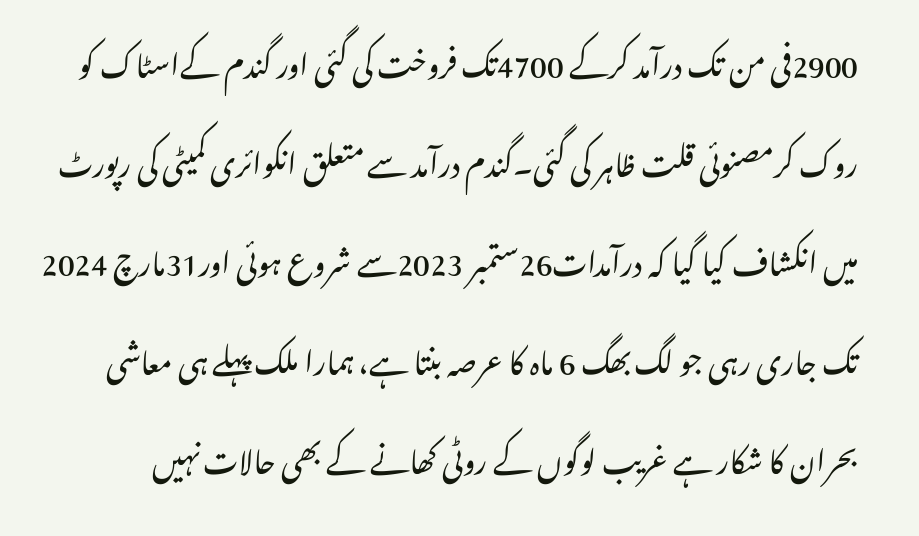2900فی من تک درآمد کرکے 4700تک فروخت کی گئی اور گندم کےاسٹاک کو روک کرمصنوئی قلت ظاہر کی گئی۔گندم درآمد سے متعلق انکوائری کمیٹی کی رپورٹ میں انکشاف کیا گیا کہ درآمدات26ستمبر 2023سے شروع ہوئی اور31مارچ 2024 تک جاری رہی جو لگ بھگ 6 ماہ کا عرصہ بنتا ہے، ہمارا ملک پہلے ہی معاشی بحران کا شکار ہے غریب لوگوں کے روٹی کھانے کے بھی حالات نہیں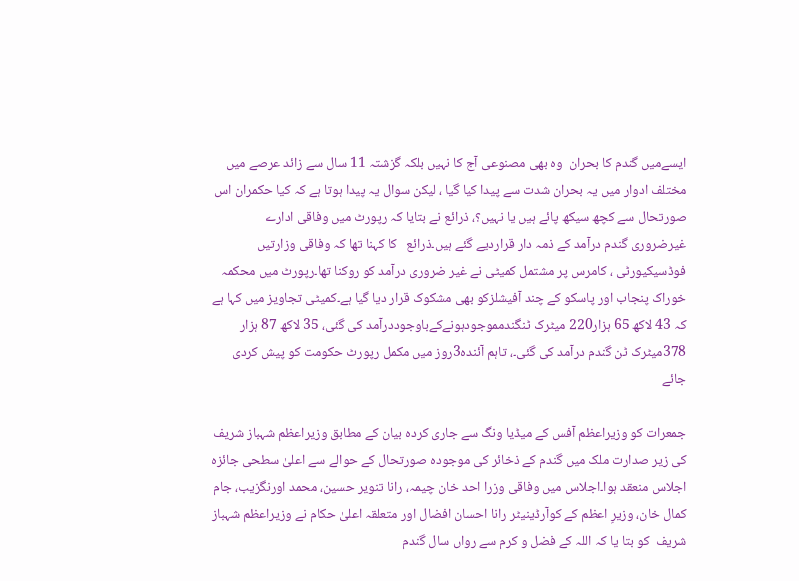ایسےمیں گندم کا بحران  وہ بھی مصنوعی آج کا نہیں بلکہ گزشتہ 11 سال سے زائد عرصے میں مختلف ادوار میں یہ بحران شدت سے پیدا کیا گیا ، لیکن سوال یہ پیدا ہوتا ہے کہ کیا حکمران اس صورتحال سے کچھ سیکھ پائے ہیں یا نہیں؟، ذرائع نے بتایا کہ رپورٹ میں وفاقی ادارے غیرضروری گندم درآمد کے ذمہ دار قراردیے گئے ہیں۔ذرائع   کا کہنا تھا کہ وفاقی وزارتیں فوڈسیکیورٹی ، کامرس پر مشتمل کمیٹی نے غیر ضروری درآمد کو روکنا تھا۔رپورٹ میں محکمہ خوراک پنجاب اور پاسکو کے چند آفیشلزکو بھی مشکوک قرار دیا گیا ہے۔کمیٹی تجاویز میں کہا ہے کہ 43 لاکھ 65 ہزار220 میٹرک ٹنگندمموجودہونےکےباوجوددرآمد کی گئی، 35 لاکھ 87 ہزار 378میٹرک ٹن گندم درآمد کی گئی۔، تاہم آئندہ3روز میں مکمل رپورٹ حکومت کو پیش کردی جائے

جمعرات کو وزیراعظم آفس کے میڈیا ونگ سے جاری کردہ بیان کے مطابق وزیراعظم شہباز شریف کی زیر صدارت ملک میں گندم کے ذخائر کی موجودہ صورتحال کے حوالے سے اعلیٰ سطحی جائزہ اجلاس منعقد ہوا۔اجلاس میں وفاقی وزرا احد خان چیمہ، رانا تنویر حسین، محمد اورنگزیب، جام کمال خان، وزیرِ اعظم کے کوآرڈینیٹر رانا احسان افضال اور متعلقہ اعلیٰ حکام نے وزیراعظم شہباز شریف  کو بتا یا کہ اللہ کے فضل و کرم سے رواں سال گندم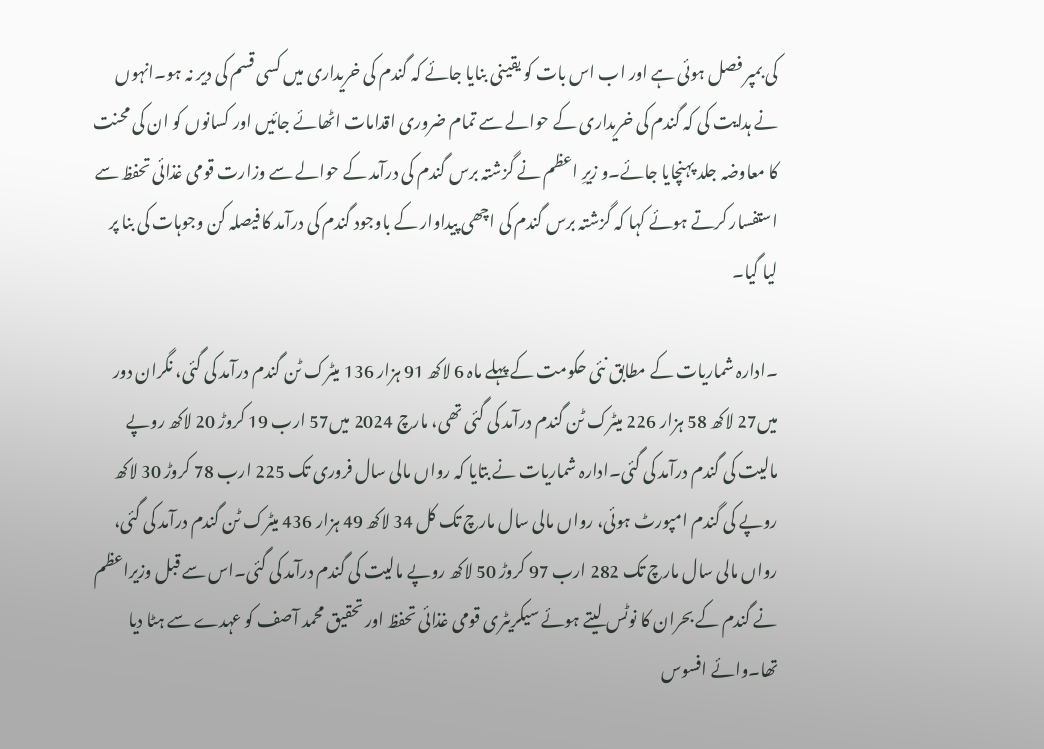کی بمپر فصل ہوئی ہے اور اب اس بات کو یقینی بنایا جائے کہ گندم کی خریداری میں کسی قسم کی دیر نہ ہو۔انہوں نے ہدایت کی کہ گندم کی خریداری کے حوالے سے تمام ضروری اقدامات اٹھائے جائیں اور کسانوں کو ان کی محنت کا معاوضہ جلد پہنچایا جائے۔و زیرِ اعظم نے گزشتہ برس گندم کی درآمد کے حوالے سے وزارت قومی غذائی تحفظ سے استفسار کرتے ہوئے کہا کہ گزشتہ برس گندم کی اچھی پیداوار کے باوجود گندم کی درآمد کا فیصلہ کن وجوہات کی بنا پر لیا گیا۔

۔ادارہ شماریات کے مطابق نئی حکومت کے پہلے ماہ 6 لاکھ 91 ہزار 136 میٹرک ٹن گندم درآمد کی گئی، نگران دور میں27 لاکھ 58 ہزار 226 میٹرک ٹن گندم درآمد کی گئی تھی، مارچ 2024 میں57 ارب 19 کروڑ 20 لاکھ روپے مالیت کی گندم درآمد کی گئی۔ادارہ شماریات نے بتایا کہ رواں مالی سال فروری تک 225 ارب 78 کروڑ 30 لاکھ روپے کی گندم امپورٹ ہوئی، رواں مالی سال مارچ تک کل 34 لاکھ 49 ہزار 436 میٹرک ٹن گندم درآمد کی گئی، رواں مالی سال مارچ تک 282 ارب 97 کروڑ 50 لاکھ روپے مالیت کی گندم درآمد کی گئی۔اس سے قبل وزیراعظم نے گندم کے بحران کا نوٹس لیتے ہوئے سیکریٹری قومی غذائی تحفظ اور تحقیق محمد آصف کو عہدے سے ہٹا دیا تھا۔وائے افسوس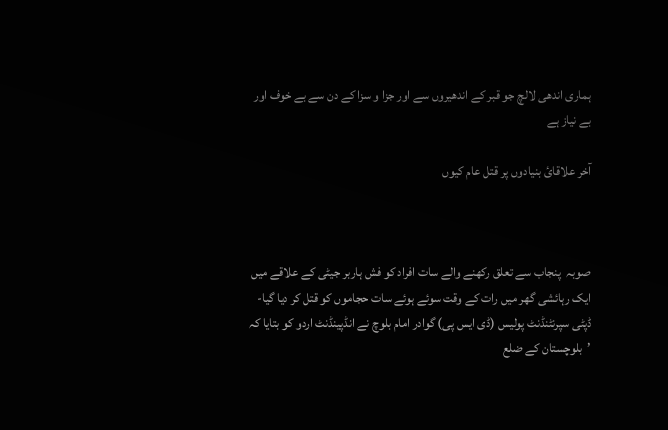ہماری اندھی لالچ جو قبر کے اندھیروں سے اور جزا و سزا کے دن سے بے خوف اور بے نیاز ہے

آخر علاقائ بنیادوں پر قتل عام کیوں



صوبہ  پنجاب سے تعلق رکھنے والے سات افراد کو فش ہاربر جیٹی کے علاقے میں ایک رہائشی گھر میں رات کے وقت سوئے ہوئے سات حجاموں کو قتل کر دیا گیا-ڈپٹی سپرنٹنڈنٹ پولیس (ڈی ایس پی) گوادر امام بلوچ نے انڈپینڈنٹ اردو کو بتایا کہ ’بلوچستان کے ضلع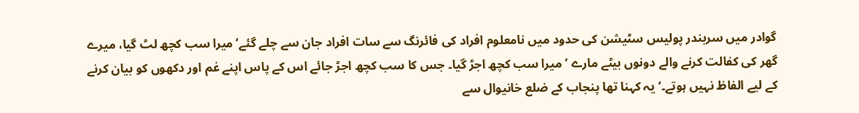گوادر میں سربندر پولیس سٹیشن کی حدود میں نامعلوم افراد کی فائرنگ سے سات افراد جان سے چلے گئے’میرا سب کچھ لٹ گیا، میرے گھر کی کفالت کرنے والے دونوں بیٹے مارے ’میرا سب کچھ اجڑ گیا۔ جس کا سب کچھ اجڑ جائے اس کے پاس اپنے غم اور دکھوں کو بیان کرنے کے لیے الفاظ نہیں ہوتے۔‘یہ کہنا تھا پنجاب کے ضلع خانیوال سے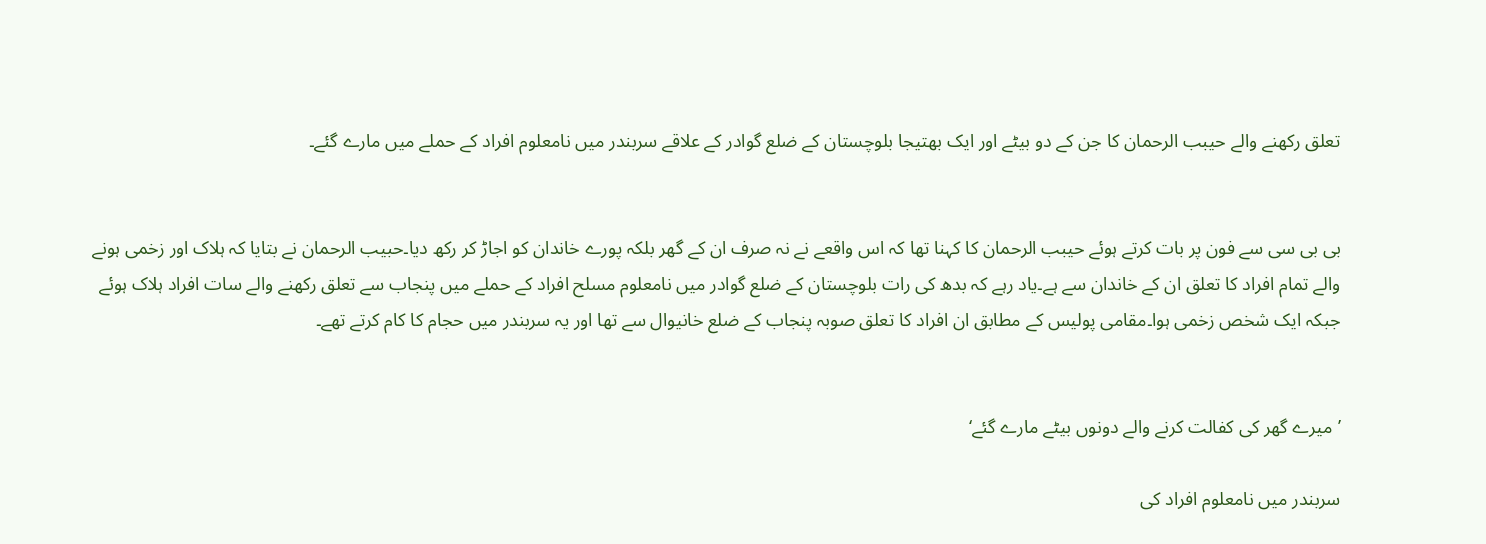تعلق رکھنے والے حیبب الرحمان کا جن کے دو بیٹے اور ایک بھتیجا بلوچستان کے ضلع گوادر کے علاقے سربندر میں نامعلوم افراد کے حملے میں مارے گئے۔


بی بی سی سے فون پر بات کرتے ہوئے حیبب الرحمان کا کہنا تھا کہ اس واقعے نے نہ صرف ان کے گھر بلکہ پورے خاندان کو اجاڑ کر رکھ دیا۔حبیب الرحمان نے بتایا کہ ہلاک اور زخمی ہونے والے تمام افراد کا تعلق ان کے خاندان سے ہے۔یاد رہے کہ بدھ کی رات بلوچستان کے ضلع گوادر میں نامعلوم مسلح افراد کے حملے میں پنجاب سے تعلق رکھنے والے سات افراد ہلاک ہوئے جبکہ ایک شخص زخمی ہوا۔مقامی پولیس کے مطابق ان افراد کا تعلق صوبہ پنجاب کے ضلع خانیوال سے تھا اور یہ سربندر میں حجام کا کام کرتے تھے۔


’میرے گھر کی کفالت کرنے والے دونوں بیٹے مارے گئے‘

سربندر میں نامعلوم افراد کی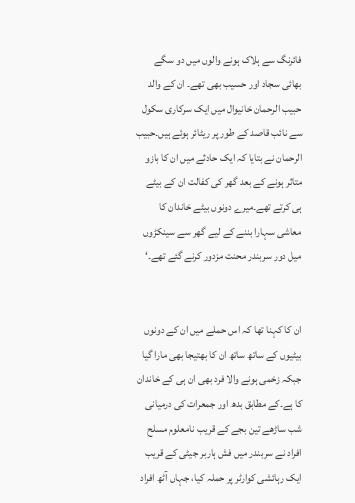فائرنگ سے ہلاک ہونے والوں میں دو سگے بھائی سجاد اور حسیب بھی تھے۔ ان کے والد حبیب الرحمان خانیوال میں ایک سرکاری سکول سے نائب قاصد کے طور پر ریٹائر ہوئے ہیں۔حبیب الرحمان نے بتایا کہ ایک حادثے میں ان کا بازو متاثر ہونے کے بعد گھر کی کفالت ان کے بیٹے ہی کرتے تھے۔میرے دونوں بیٹے خاندان کا معاشی سہارا بننے کے لیے گھر سے سینکڑوں میل دور سربندر محنت مزدور کرنے گئے تھے۔‘


ان کا کہنا تھا کہ اس حملے میں ان کے دونوں بیٹیوں کے ساتھ ساتھ ان کا بھتیجا بھی مارا گیا جبکہ زخمی ہونے والا فرد بھی ان ہی کے خاندان کا ہے۔کے مطابق بدھ اور جمعرات کی درمیانی شب ساڑھے تین بجے کے قریب نامعلوم مسلح افراد نے سربندر میں فش ہاربر جیٹی کے قریب ایک رہائشی کوارٹر پر حملہ کیا، جہاں آٹھ افراد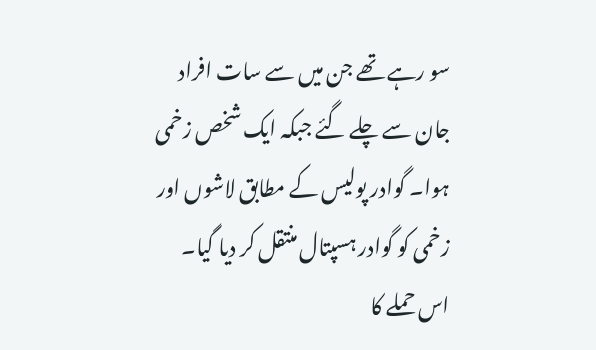سو رہے تھے جن میں سے سات افراد جان سے چلے گئے جبکہ ایک شخص زخمی ہوا۔ گوادر پولیس کے مطابق لاشوں اور زخمی کو گوادر ہسپتال منتقل کر دیا گیا۔ اس حملے کا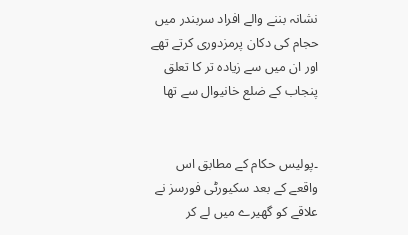نشانہ بننے والے افراد سربندر میں حجام کی دکان پرمزدوری کرتے تھے اور ان میں سے زیادہ تر کا تعلق پنجاب کے ضلع خانیوال سے تھا


۔پولیس حکام کے مطابق اس واقعے کے بعد سکیورٹی فورسز نے علاقے کو گھیرے میں لے کر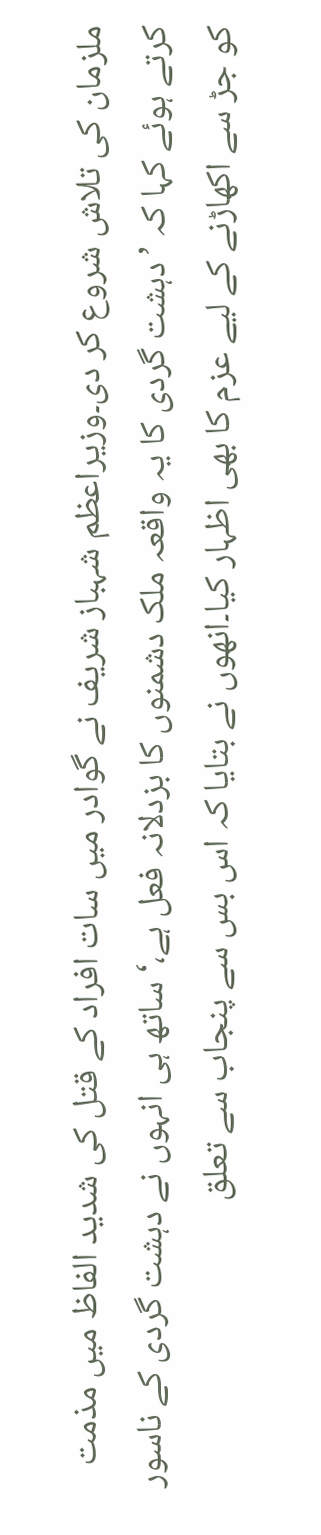ملزمان کی تلاش شروع کر دی۔وزیراعظم شہباز شریف نے گوادر میں سات افراد کے قتل کی شدید الفاظ میں مذمت کرتے ہوئے کہا کہ ’دہشت گردی کا یہ واقعہ ملک دشمنوں کا بزدلانہ فعل ہے،‘ ساتھ ہی انہوں نے دہشت گردی کے ناسور کو جڑ سے اکھاڑنے کے لیے عزم کا بھی اظہار کیا۔انھوں نے بتایا کہ اس بس سے پنجاب سے تعلق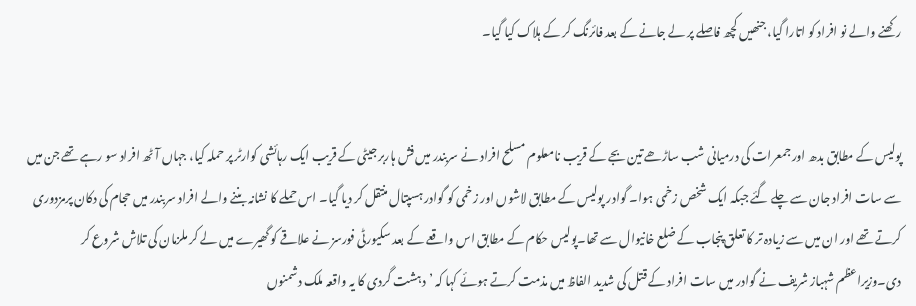رکھنے والے نو افراد کو اتارا گیا، جنھیں کچھ فاصلے پر لے جانے کے بعد فائرنگ کر کے ہلاک کیا گیا۔


پولیس کے مطابق بدھ اور جمعرات کی درمیانی شب ساڑھے تین بجے کے قریب نامعلوم مسلح افراد نے سربندر میں فش ہاربر جیٹی کے قریب ایک رہائشی کوارٹر پر حملہ کیا، جہاں آٹھ افراد سو رہے تھے جن میں سے سات افراد جان سے چلے گئے جبکہ ایک شخص زخمی ہوا۔ گوادر پولیس کے مطابق لاشوں اور زخمی کو گوادر ہسپتال منتقل کر دیا گیا۔ اس حملے کا نشانہ بننے والے افراد سربندر میں حجام کی دکان پرمزدوری کرتے تھے اور ان میں سے زیادہ تر کا تعلق پنجاب کے ضلع خانیوال سے تھا۔پولیس حکام کے مطابق اس واقعے کے بعد سکیورٹی فورسز نے علاقے کو گھیرے میں لے کر ملزمان کی تلاش شروع کر دی۔وزیراعظم شہباز شریف نے گوادر میں سات افراد کے قتل کی شدید الفاظ میں مذمت کرتے ہوئے کہا کہ ’دہشت گردی کا یہ واقعہ ملک دشمنوں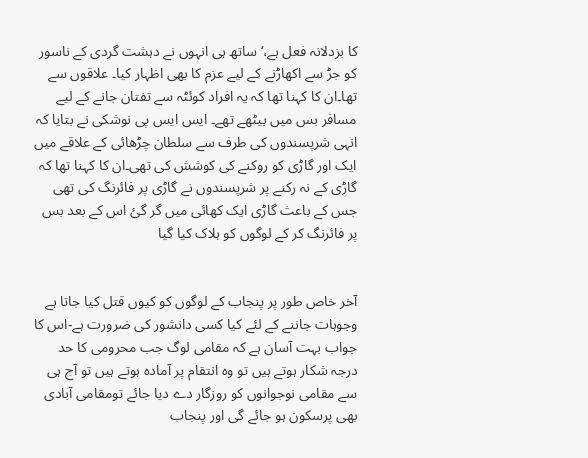کا بزدلانہ فعل ہے،‘ ساتھ ہی انہوں نے دہشت گردی کے ناسور کو جڑ سے اکھاڑنے کے لیے عزم کا بھی اظہار کیا۔ علاقوں سے تھا۔ان کا کہنا تھا کہ یہ افراد کوئٹہ سے تفتان جانے کے لیے مسافر بس میں بیٹھے تھے۔ ایس ایس پی نوشکی نے بتایا کہ انہی شرپسندوں کی طرف سے سلطان چڑھائی کے علاقے میں ایک اور گاڑی کو روکنے کی کوشش کی تھی۔ان کا کہنا تھا کہ گاڑی کے نہ رکنے پر شرپسندوں نے گاڑی پر فائرنگ کی تھی جس کے باعث گاڑی ایک کھائی میں گر گئ اس کے بعد بس پر فائرنگ کر کے لوگوں کو ہلاک کیا گیا


آخر خاص طور پر پنجاب کے لوگوں کو کیوں قتل کیا جاتا ہے وجوہات جاننے کے لئے کیا کسی دانشور کی ضرورت ہے-اس کا جواب بہت آسان ہے کہ مقامی لوگ جب محرومی کا حد درجہ شکار ہوتے ہیں تو وہ انتقام پر آمادہ ہوتے ہیں تو آج ہی سے مقامی نوجوانوں کو روزگار دے دیا جائے تومقامی آبادی بھی پرسکون ہو جائے گی اور پنجاب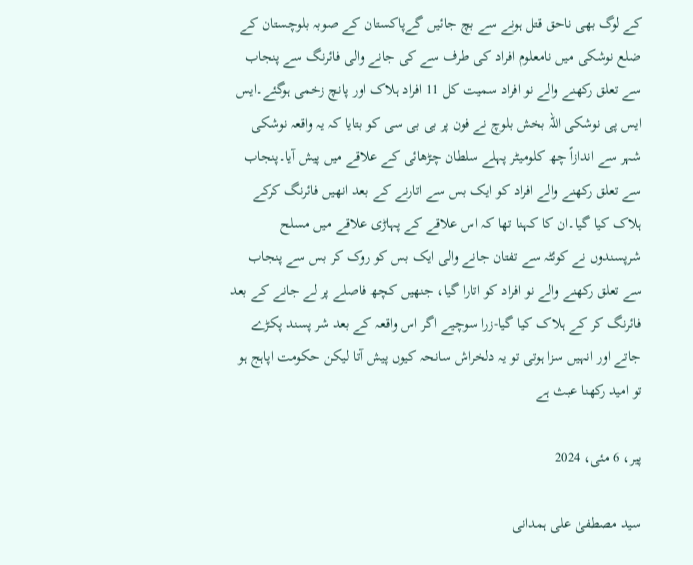کے لوگ بھی ناحق قتل ہونے سے بچ جائیں گےپاکستان کے صوبہ بلوچستان کے ضلع نوشکی میں نامعلوم افراد کی طرف سے کی جانے والی فائرنگ سے پنجاب سے تعلق رکھنے والے نو افراد سمیت کل 11 افراد ہلاک اور پانچ زخمی ہوگئے۔ایس ایس پی نوشکی اللہ بخش بلوچ نے فون پر بی بی سی کو بتایا کہ یہ واقعہ نوشکی شہر سے اندازاً چھ کلومیٹر پہلے سلطان چڑھائی کے علاقے میں پیش آیا۔پنجاب سے تعلق رکھنے والے افراد کو ایک بس سے اتارنے کے بعد انھیں فائرنگ کرکے ہلاک کیا گیا۔ان کا کہنا تھا کہ اس علاقے کے پہاڑی علاقے میں مسلح شرپسندوں نے کوئٹہ سے تفتان جانے والی ایک بس کو روک کر بس سے پنجاب سے تعلق رکھنے والے نو افراد کو اتارا گیا، جنھیں کچھ فاصلے پر لے جانے کے بعد فائرنگ کر کے ہلاک کیا گیا-زرا سوچیے اگر اس واقعہ کے بعد شر پسند پکڑے جاتے اور انہیں سزا ہوتی تو یہ دلخراش سانحہ کیوں پیش آتا لیکن حکومت اپاہج ہو تو امید رکھنا عبث ہے

پیر، 6 مئی، 2024

سید مصطفیٰ علی ہمدانی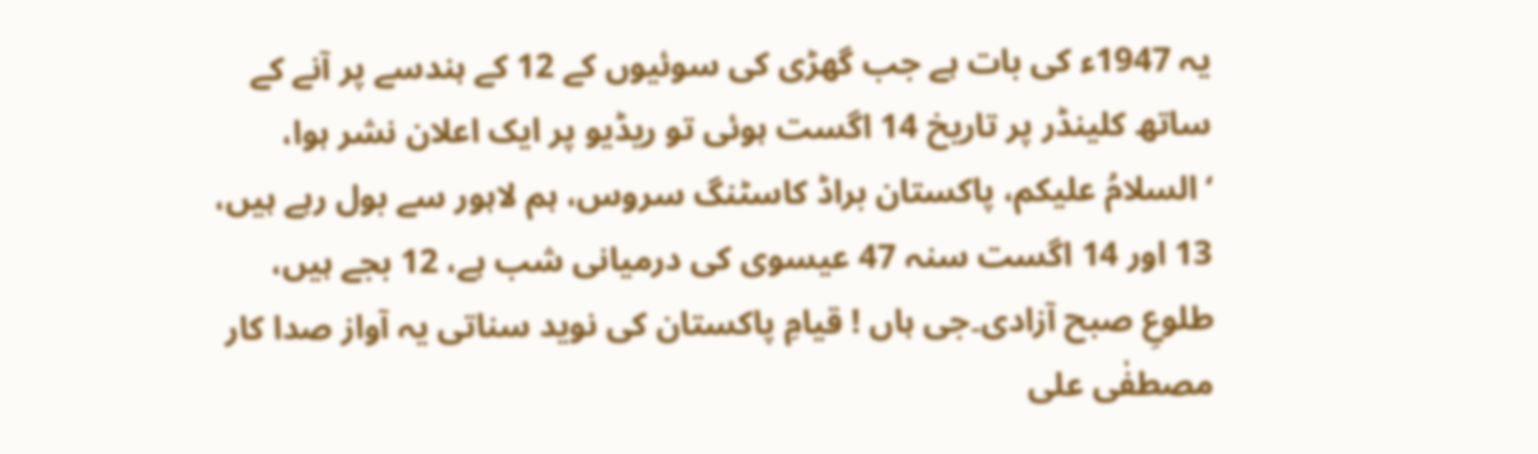یہ 1947ء کی بات ہے جب گھڑی کی سوئیوں کے 12 کے ہندسے پر آنے کے ساتھ کلینڈر پر تاریخ 14 اگست ہوئی تو ریڈیو پر ایک اعلان نشر ہوا، ‘السلامُ علیکم، پاکستان براڈ کاسٹنگ سروس، ہم لاہور سے بول رہے ہیں، 13 اور 14 اگست سنہ 47 عیسوی کی درمیانی شب ہے، 12 بجے ہیں، طلوعِ صبح آزادی۔جی ہاں ! قیامِ پاکستان کی نوید سناتی یہ آواز صدا کار مصطفٰی علی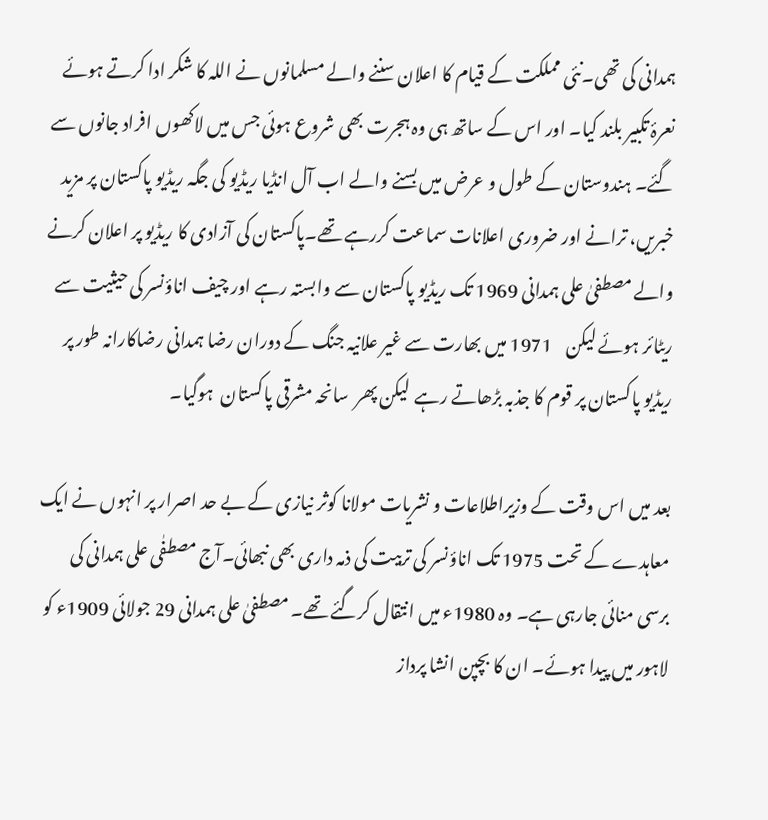ہمدانی کی تھی۔نئی مملکت کے قیام کا اعلان سننے والے مسلمانوں‌ نے اللہ کا شکر ادا کرتے ہوئے نعرۂ تکبیر بلند کیا۔ اور اس کے ساتھ ہی وہ ہجرت بھی شروع ہوئی جس میں‌ لاکھوں افراد جانوں سے گئے۔ ہندوستان کے طول و عرض میں‌ بسنے والے اب آل انڈیا ریڈیو کی جگہ ریڈیو پاکستان پر مزید خبریں، ترانے اور ضروری اعلانات سماعت کررہے تھے۔پاکستان کی آزادی کا ریڈیو پر اعلان کرنے والے مصطفیٰ علی ہمدانی 1969 تک ریڈیو پاکستان سے وابستہ رہے اور چیف اناؤنسر کی حیثیت سے ریٹائر ہوئے لیکن    1971 میں بھارت سے غیر علانیہ جنگ کے دوران رضا ہمدانی رضاکارانہ طور پر ریڈیو پاکستان پر قوم کا جذبہ بڑھاتے رہے  لیکن پھر  سانحہ مشرقی پاکستان  ہوگیا۔

بعد میں اس وقت کے وزیراطلاعات و نشریات مولانا کوثر نیازی کے بے حد اصرار پر انہوں نے ایک معاہدے کے تحت 1975 تک اناؤنسر کی تربیت کی ذمہ داری بھی نبھائی۔آج مصطفٰی علی ہمدانی کی برسی منائی جارہی ہے۔ وہ 1980ء میں‌ انتقال کرگئے تھے۔ مصطفیٰ علی ہمدانی 29 جولائی 1909ء کو لاہور میں پیدا ہوئے۔ ان کا بچپن انشا پرداز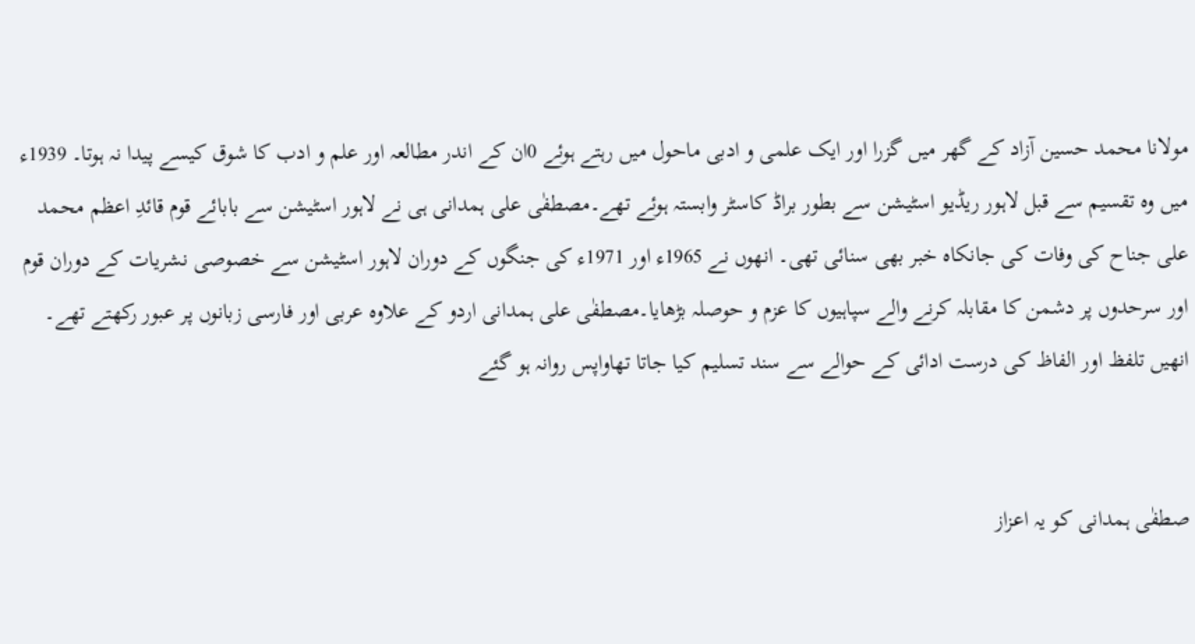مولانا محمد حسین آزاد کے گھر میں گزرا اور ایک علمی و ادبی ماحول میں رہتے ہوئے 0ان کے اندر مطالعہ اور علم و ادب کا شوق کیسے پیدا نہ ہوتا۔ 1939ء میں وہ تقسیم سے قبل لاہور ریڈیو اسٹیشن سے بطور براڈ کاسٹر وابستہ ہوئے تھے۔مصطفٰی علی ہمدانی ہی نے لاہور اسٹیشن سے بابائے قوم قائدِ اعظم محمد علی جناح کی وفات کی جانکاہ خبر بھی سنائی تھی۔ انھوں نے 1965ء اور 1971ء کی جنگوں کے دوران لاہور اسٹیشن سے خصوصی نشریات کے دوران قوم اور سرحدوں پر دشمن کا مقابلہ کرنے والے سپاہیوں کا عزم و حوصلہ بڑھایا۔مصطفٰی علی ہمدانی اردو کے علاوہ عربی اور فارسی زبانوں پر عبور رکھتے تھے۔ انھیں تلفظ اور الفاظ کی درست ادائی کے حوالے سے سند تسلیم کیا جاتا تھاواپس روانہ ہو گئے


صطفٰی ہمدانی کو یہ اعزاز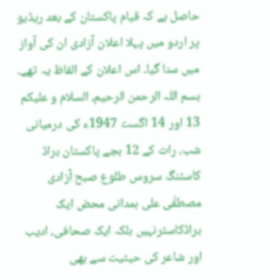حاصل ہے کہ قیام پاکستان کے بعد ریڈیو پر اردو میں پہلا اعلان آزادی ان کی آواز میں سنا گیا۔ اس اعلان کے الفاظ یہ تھے۔ بسم اللہ الرحمن الرحیم، السلام و علیکم 13 اور 14 اگست 1947ء کی درمیانی شب، رات کے 12 بجے پاکستان براڈ کاسٹنگ سروس طلوع صبح آزادی مصطفٰی علی ہمدانی محض ایک براڈکاسٹرنہیں بلکہ ایک صحافی، ادیب اور شاعر کی حیثیت سے بھی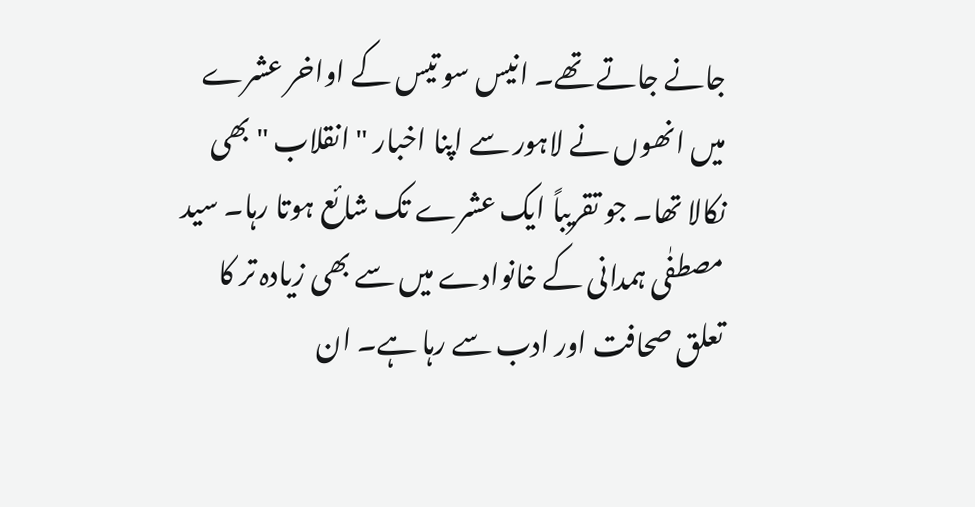جانے جاتے تھے۔ انیس سو تیس کے اواخر عشرے میں انھوں نے لاہور سے اپنا اخبار " انقلاب " بھی نکالا تھا۔ جو تقریباً ایک عشرے تک شائع ہوتا رہا۔ سید مصطفٰی ہمدانی کے خانوادے میں سے بھی زیادہ تر کا تعلق صحافت اور ادب سے رہا ہے۔ ان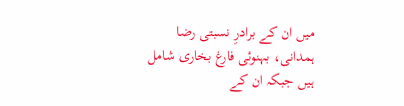میں ان کے برادرِ نسبتی رضا ہمدانی، بہنوئی فارغ بخاری شامل ہیں جبکہ ان کے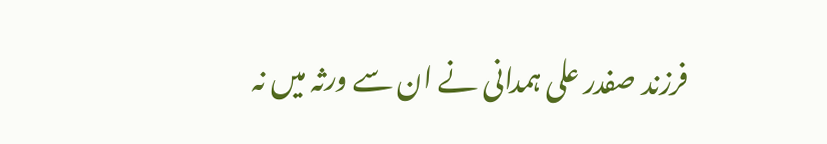فرزند صفدر علی ہمدانی نے ان سے ورثہ میں نہ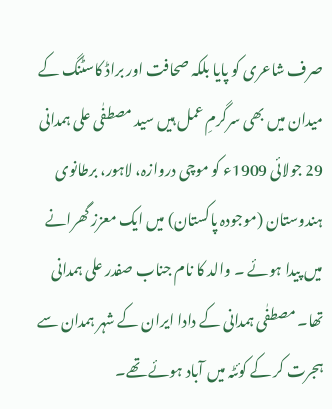صرف شاعری کو پایا بلکہ صحافت اور براڈ کاسٹنگ کے میدان میں بھی سرگرمِ عمل ہیں سید مصطفٰی علی ہمدانی 29 جولائی 1909ء کو موچی دروازہ، لاہور، برطانوی ہندوستان (موجودہ پاکستان) میں ایک معزز گھرانے میں پیدا ہوئے ۔ والد کا نام جناب صفدر علی ہمدانی تھا۔ مصطفٰی ہمدانی کے دادا ایران کے شہر ہمدان سے ہجرت کر کے کوئٹہ میں آباد ہوئے تھے۔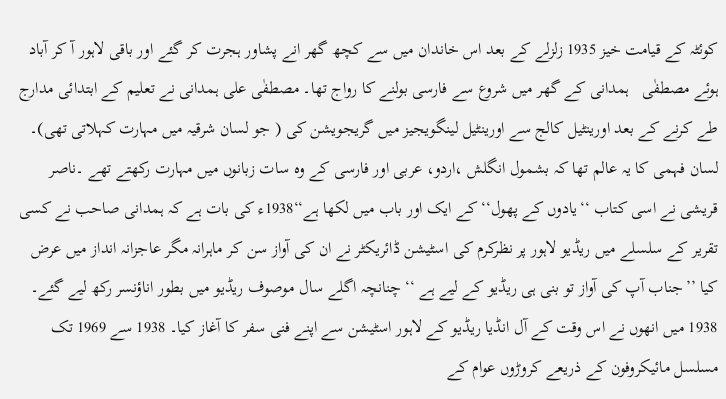کوئٹہ کے قیامت خیز 1935 زلزلے کے بعد اس خاندان میں سے کچھ گھر انے پشاور ہجرت کر گئے اور باقی لاہور آ کر آباد ہوئے مصطفٰی   ہمدانی کے گھر میں شروع سے فارسی بولنے کا رواج تھا۔ مصطفٰی علی ہمدانی نے تعلیم کے ابتدائی مدارج طے کرنے کے بعد اورینٹیل کالج سے اورینٹیل لینگویجیز میں گریجویشن کی ( جو لسان شرقیہ میں مہارت کہلاتی تھی)۔ لسان فہمی کا یہ عالم تھا کہ بشمول انگلش ،اردو، عربی اور فارسی کے وہ سات زبانوں میں مہارت رکھتے تھے ۔ناصر قریشی نے اسی کتاب ‘‘یادوں کے پھول‘‘ کے ایک اور باب میں لکھا ہے‘‘1938ء کی بات ہے کہ ہمدانی صاحب نے کسی تقریر کے سلسلے میں ریڈیو لاہور پر نظرکرم کی اسٹیشن ڈائریکٹر نے ان کی آواز سن کر ماہرانہ مگر عاجزانہ انداز میں عرض کیا ’’جناب آپ کی آواز تو بنی ہی ریڈیو کے لیے ہے ‘‘ چنانچہ اگلے سال موصوف ریڈیو میں بطور اناؤنسر رکھ لیے گئے۔ 1938 میں انھوں نے اس وقت کے آل انڈیا ریڈیو کے لاہور اسٹیشن سے اپنے فنی سفر کا آغاز کیا۔ 1938 سے 1969 تک مسلسل مائیکروفون کے ذریعے کروڑوں عوام کے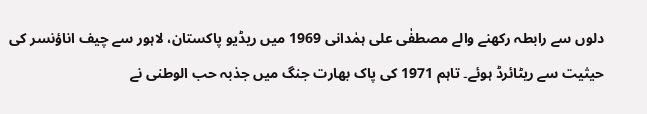دلوں سے رابطہ رکھنے والے مصطفٰی علی ہمٰدانی 1969 میں ریڈیو پاکستان، لاہور سے چیف اناؤنسر کی حیثیت سے ریٹائرڈ ہوئے۔ تاہم 1971 کی پاک بھارت جنگ میں جذبہ حب الوطنی نے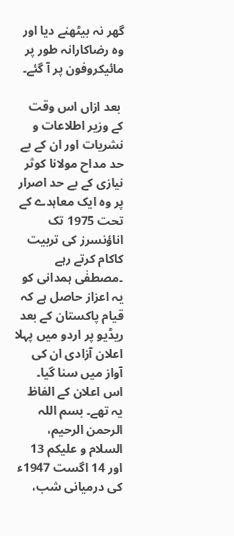گھر نہ بیٹھنے دیا اور وہ رضاکارانہ طور پر مائیکروفون پر آ گئے۔

 بعد ازاں اس وقت کے وزیر اطلاعات و نشریات اور ان کے بے حد مداح مولانا کوثر نیازی کے بے حد اصرار پر وہ ایک معاہدے کے تحت 1975 تک اناؤنسرز کی تربیت کاکام کرتے رہے ۔مصطفٰی ہمدانی کو یہ اعزاز حاصل ہے کہ قیام پاکستان کے بعد ریڈیو پر اردو میں پہلا اعلان آزادی ان کی آواز میں سنا گیا۔ اس اعلان کے الفاظ یہ تھے۔ بسم اللہ الرحمن الرحیم، السلام و علیکم 13 اور 14 اگست 1947ء کی درمیانی شب،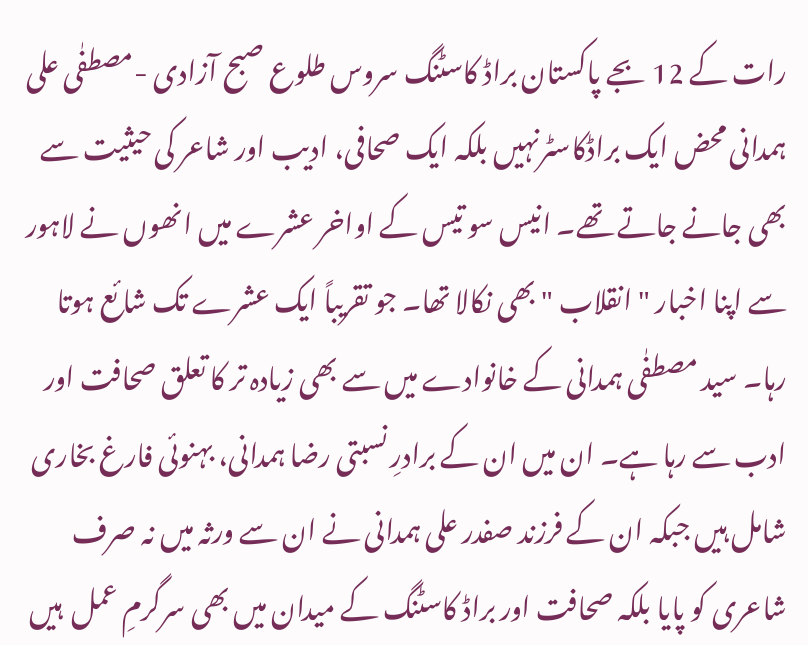رات کے 12 بجے پاکستان براڈ کاسٹنگ سروس طلوع صبح آزادی -مصطفٰی علی ہمدانی محض ایک براڈکاسٹرنہیں بلکہ ایک صحافی، ادیب اور شاعر کی حیثیت سے بھی جانے جاتے تھے۔ انیس سو تیس کے اواخر عشرے میں انھوں نے لاہور سے اپنا اخبار " انقلاب " بھی نکالا تھا۔ جو تقریباً ایک عشرے تک شائع ہوتا رہا۔ سید مصطفٰی ہمدانی کے خانوادے میں سے بھی زیادہ تر کا تعلق صحافت اور ادب سے رہا ہے۔ ان میں ان کے برادرِ نسبتی رضا ہمدانی، بہنوئی فارغ بخاری شامل ہیں جبکہ ان کے فرزند صفدر علی ہمدانی نے ان سے ورثہ میں نہ صرف شاعری کو پایا بلکہ صحافت اور براڈ کاسٹنگ کے میدان میں بھی سرگرمِ عمل  ہیں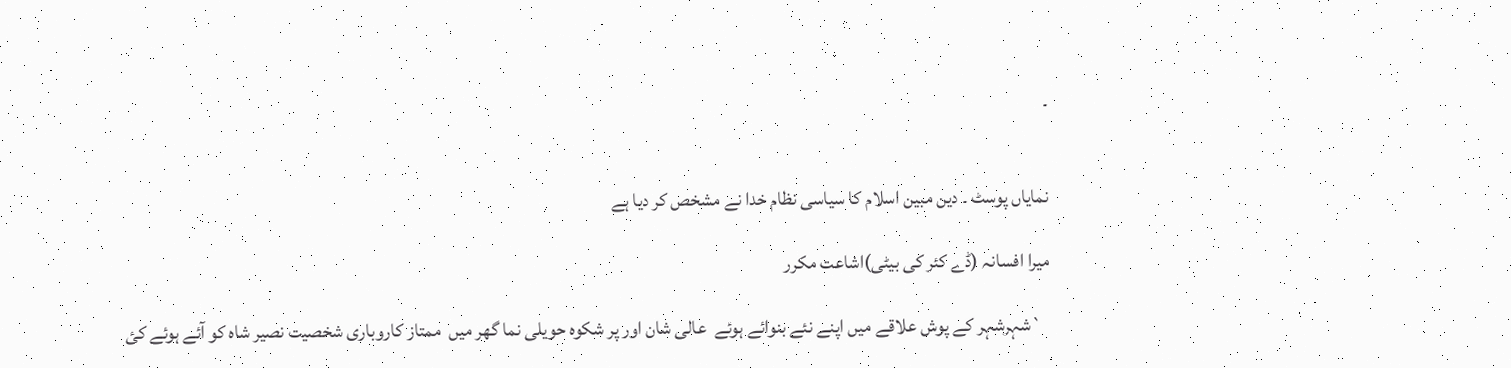۔


نمایاں پوسٹ ۔ دین مبین اسلام کا سیاسی نظام خدا نے مشخص کر دیا ہے

میرا افسانہ (ڈے کئر کی بیٹی)اشاعت مکرر

  `شہرشہر کے پوش علاقے میں اپنے نئے بنوائے ہوئے  عالی شان اور پر شکوہ حویلی نما گھر میں  ممتاز کاروباری شخصیت نصیر شاہ کو آئے ہوئے کئ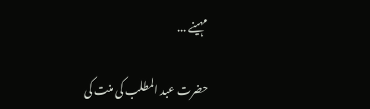مہینے ...

حضرت عبد المطلب کی منت کی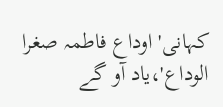کہانی'اوداع فاطمہ صغرا الوداع'،یاد آو گے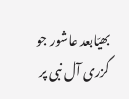بھیّابعد عاشور جو گزری آل نبی پر